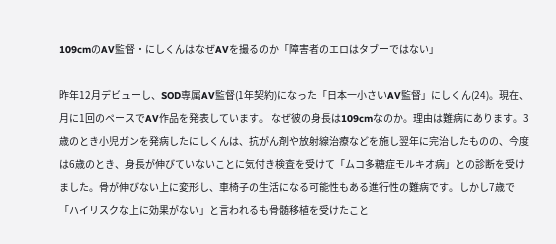109cmのAV監督・にしくんはなぜAVを撮るのか「障害者のエロはタブーではない」

昨年12月デビューし、SOD専属AV監督(1年契約)になった「日本一小さいAV監督」にしくん(24)。現在、月に1回のペースでAV作品を発表しています。 なぜ彼の身長は109cmなのか。理由は難病にあります。3歳のとき小児ガンを発病したにしくんは、抗がん剤や放射線治療などを施し翌年に完治したものの、今度は6歳のとき、身長が伸びていないことに気付き検査を受けて「ムコ多糖症モルキオ病」との診断を受けました。骨が伸びない上に変形し、車椅子の生活になる可能性もある進行性の難病です。しかし7歳で「ハイリスクな上に効果がない」と言われるも骨髄移植を受けたこと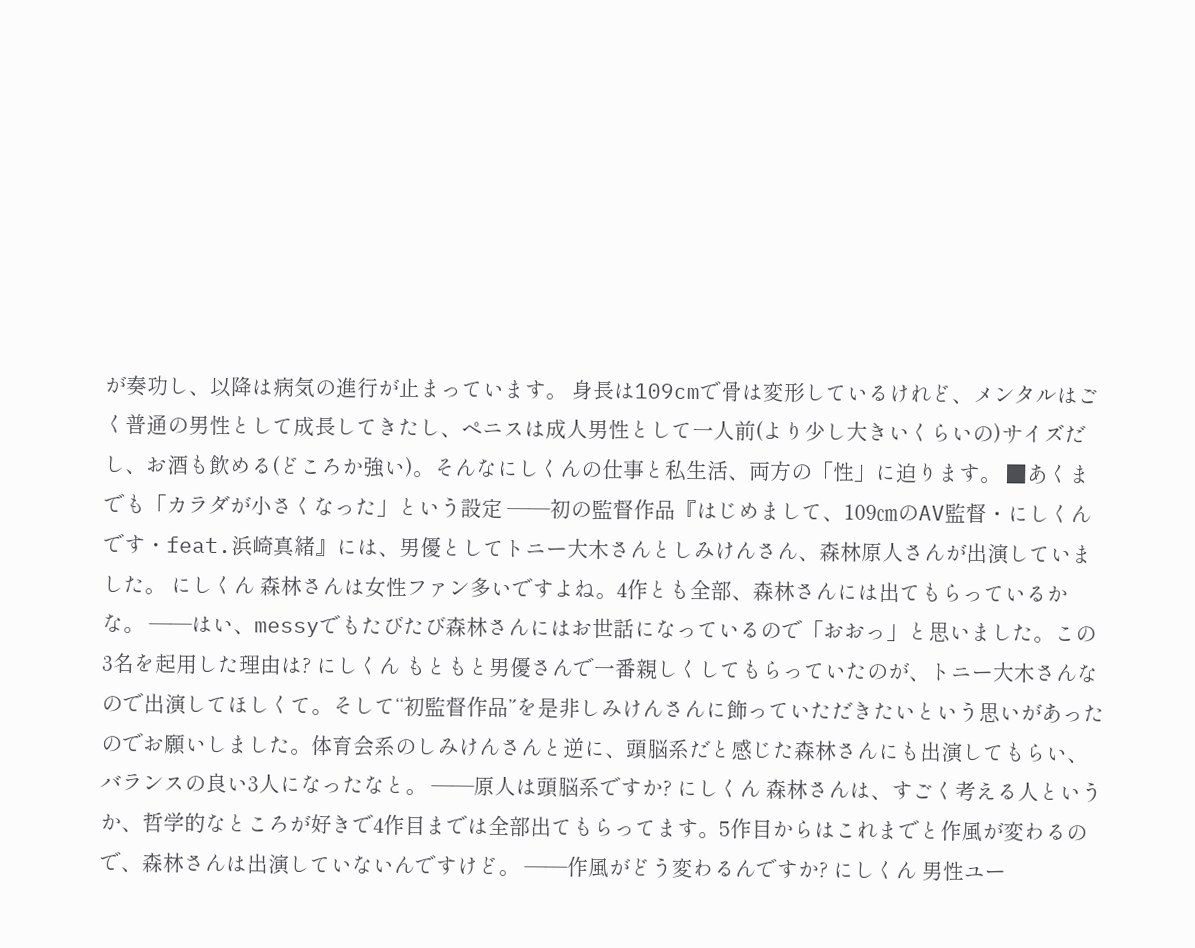が奏功し、以降は病気の進行が止まっています。 身長は109cmで骨は変形しているけれど、メンタルはごく普通の男性として成長してきたし、ペニスは成人男性として一人前(より少し大きいくらいの)サイズだし、お酒も飲める(どころか強い)。そんなにしくんの仕事と私生活、両方の「性」に迫ります。 ■あくまでも「カラダが小さくなった」という設定 ――初の監督作品『はじめまして、109㎝のAV監督・にしくんです・feat.浜崎真緒』には、男優としてトニー大木さんとしみけんさん、森林原人さんが出演していました。 にしくん 森林さんは女性ファン多いですよね。4作とも全部、森林さんには出てもらっているかな。 ――はい、messyでもたびたび森林さんにはお世話になっているので「おおっ」と思いました。この3名を起用した理由は? にしくん もともと男優さんで一番親しくしてもらっていたのが、トニー大木さんなので出演してほしくて。そして“初監督作品”を是非しみけんさんに飾っていただきたいという思いがあったのでお願いしました。体育会系のしみけんさんと逆に、頭脳系だと感じた森林さんにも出演してもらい、バランスの良い3人になったなと。 ――原人は頭脳系ですか? にしくん 森林さんは、すごく考える人というか、哲学的なところが好きで4作目までは全部出てもらってます。5作目からはこれまでと作風が変わるので、森林さんは出演していないんですけど。 ――作風がどう変わるんですか? にしくん 男性ユー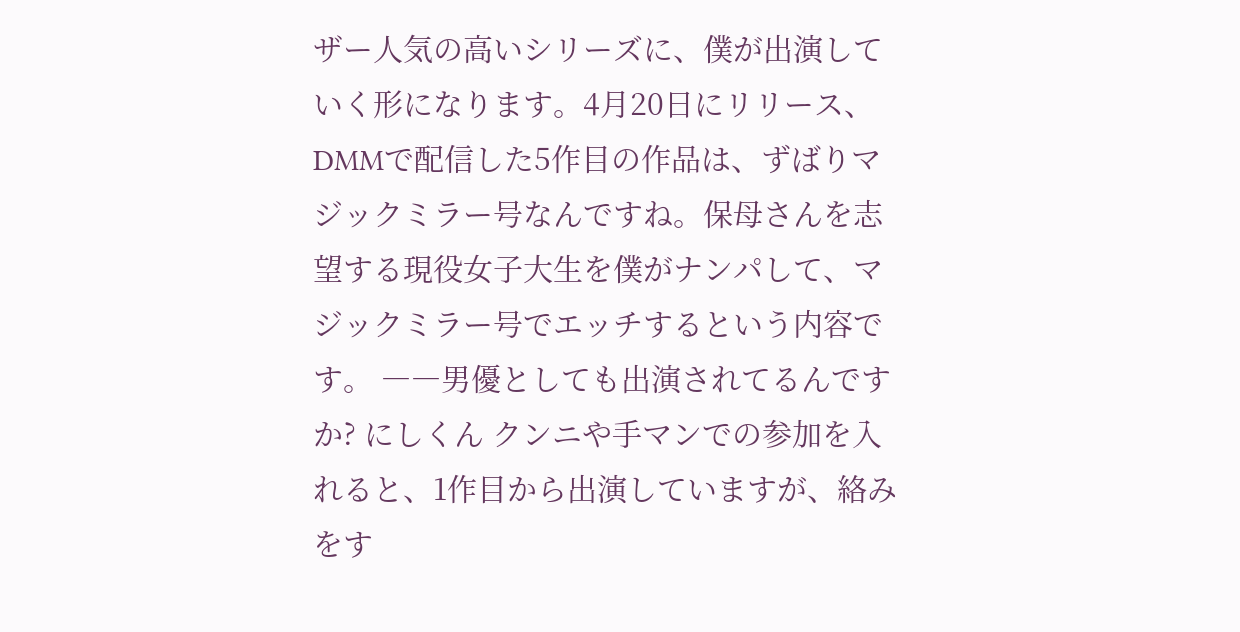ザー人気の高いシリーズに、僕が出演していく形になります。4月20日にリリース、DMMで配信した5作目の作品は、ずばりマジックミラー号なんですね。保母さんを志望する現役女子大生を僕がナンパして、マジックミラー号でエッチするという内容です。 ――男優としても出演されてるんですか? にしくん クンニや手マンでの参加を入れると、1作目から出演していますが、絡みをす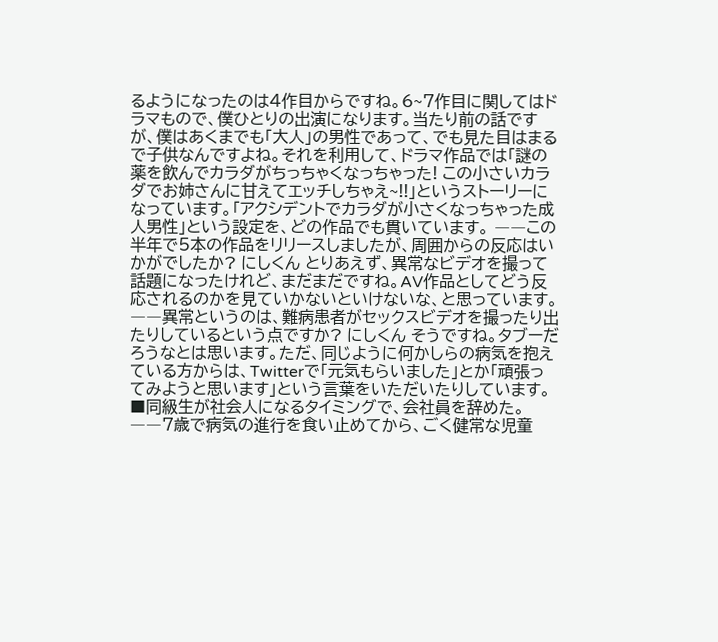るようになったのは4作目からですね。6~7作目に関してはドラマもので、僕ひとりの出演になります。当たり前の話ですが、僕はあくまでも「大人」の男性であって、でも見た目はまるで子供なんですよね。それを利用して、ドラマ作品では「謎の薬を飲んでカラダがちっちゃくなっちゃった! この小さいカラダでお姉さんに甘えてエッチしちゃえ~!!」というストーリーになっています。「アクシデントでカラダが小さくなっちゃった成人男性」という設定を、どの作品でも貫いています。 ――この半年で5本の作品をリリースしましたが、周囲からの反応はいかがでしたか? にしくん とりあえず、異常なビデオを撮って話題になったけれど、まだまだですね。AV作品としてどう反応されるのかを見ていかないといけないな、と思っています。 ――異常というのは、難病患者がセックスビデオを撮ったり出たりしているという点ですか? にしくん そうですね。タブーだろうなとは思います。ただ、同じように何かしらの病気を抱えている方からは、Twitterで「元気もらいました」とか「頑張ってみようと思います」という言葉をいただいたりしています。 ■同級生が社会人になるタイミングで、会社員を辞めた。 ――7歳で病気の進行を食い止めてから、ごく健常な児童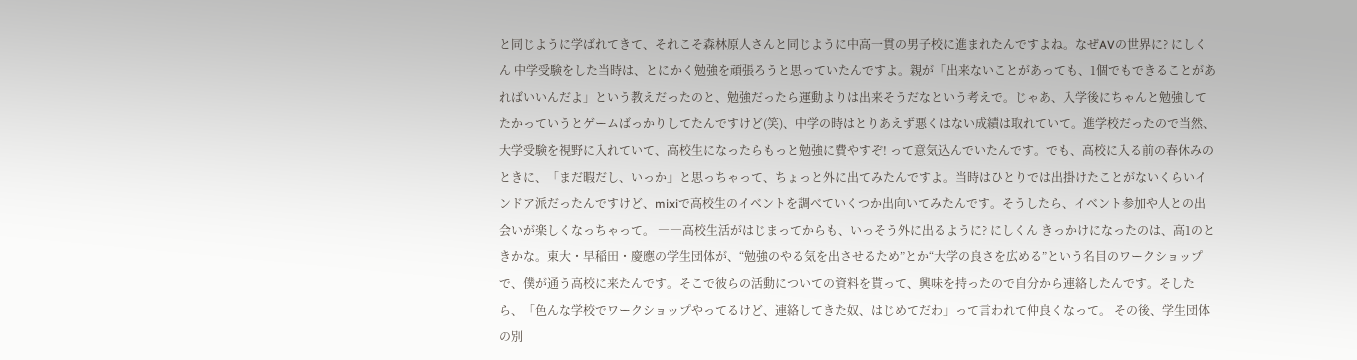と同じように学ばれてきて、それこそ森林原人さんと同じように中高一貫の男子校に進まれたんですよね。なぜAVの世界に? にしくん 中学受験をした当時は、とにかく勉強を頑張ろうと思っていたんですよ。親が「出来ないことがあっても、1個でもできることがあればいいんだよ」という教えだったのと、勉強だったら運動よりは出来そうだなという考えで。じゃあ、入学後にちゃんと勉強してたかっていうとゲームばっかりしてたんですけど(笑)、中学の時はとりあえず悪くはない成績は取れていて。進学校だったので当然、大学受験を視野に入れていて、高校生になったらもっと勉強に費やすぞ! って意気込んでいたんです。でも、高校に入る前の春休みのときに、「まだ暇だし、いっか」と思っちゃって、ちょっと外に出てみたんですよ。当時はひとりでは出掛けたことがないくらいインドア派だったんですけど、mixiで高校生のイベントを調べていくつか出向いてみたんです。そうしたら、イベント参加や人との出会いが楽しくなっちゃって。 ――高校生活がはじまってからも、いっそう外に出るように? にしくん きっかけになったのは、高1のときかな。東大・早稲田・慶應の学生団体が、“勉強のやる気を出させるため”とか“大学の良さを広める”という名目のワークショップで、僕が通う高校に来たんです。そこで彼らの活動についての資料を貰って、興味を持ったので自分から連絡したんです。そしたら、「色んな学校でワークショップやってるけど、連絡してきた奴、はじめてだわ」って言われて仲良くなって。 その後、学生団体の別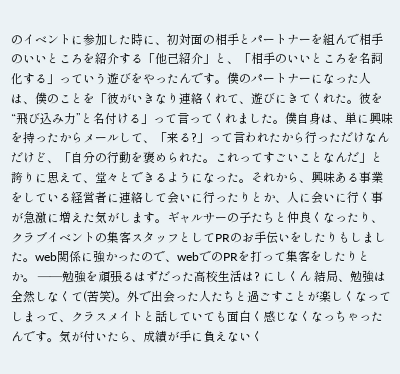のイベントに参加した時に、初対面の相手とパートナーを組んで相手のいいところを紹介する「他己紹介」と、「相手のいいところを名詞化する」っていう遊びをやったんです。僕のパートナーになった人は、僕のことを「彼がいきなり連絡くれて、遊びにきてくれた。彼を“飛び込み力”と名付ける」って言ってくれました。僕自身は、単に興味を持ったからメールして、「来る?」って言われたから行っただけなんだけど、「自分の行動を褒められた。これってすごいことなんだ」と誇りに思えて、堂々とできるようになった。それから、興味ある事業をしている経営者に連絡して会いに行ったりとか、人に会いに行く事が急激に増えた気がします。ギャルサーの子たちと仲良くなったり、クラブイベントの集客スタッフとしてPRのお手伝いをしたりもしました。web関係に強かったので、webでのPRを打って集客をしたりとか。 ――勉強を頑張るはずだった高校生活は? にしくん 結局、勉強は全然しなくて(苦笑)。外で出会った人たちと過ごすことが楽しくなってしまって、クラスメイトと話していても面白く感じなくなっちゃったんです。気が付いたら、成績が手に負えないく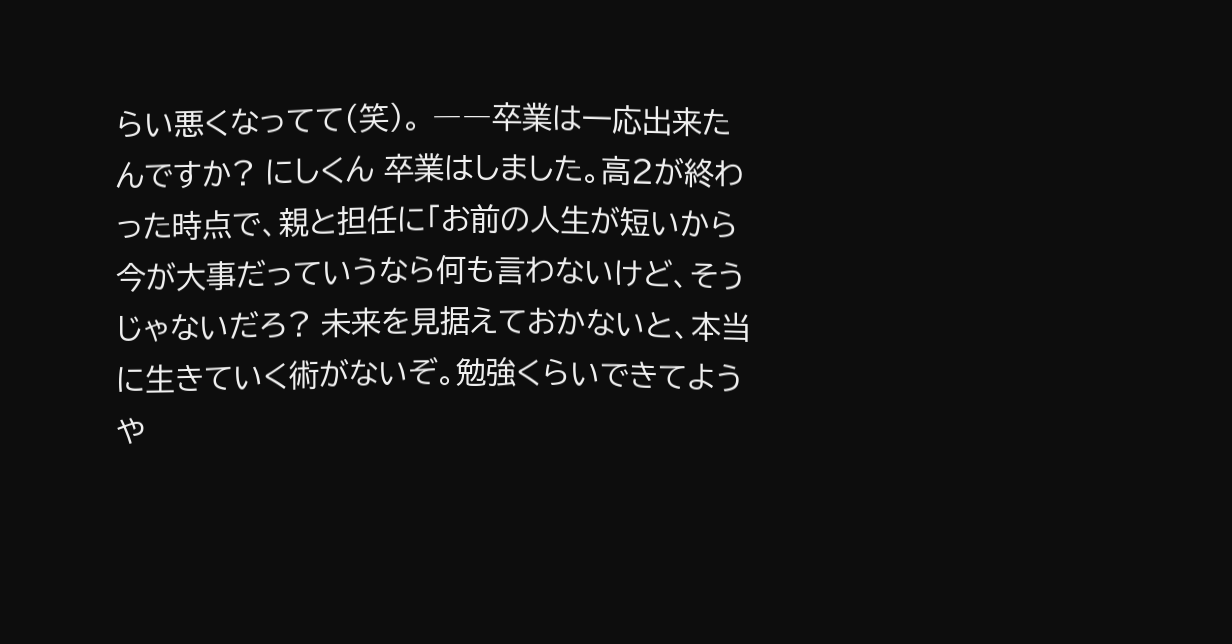らい悪くなってて(笑)。 ――卒業は一応出来たんですか? にしくん 卒業はしました。高2が終わった時点で、親と担任に「お前の人生が短いから今が大事だっていうなら何も言わないけど、そうじゃないだろ? 未来を見据えておかないと、本当に生きていく術がないぞ。勉強くらいできてようや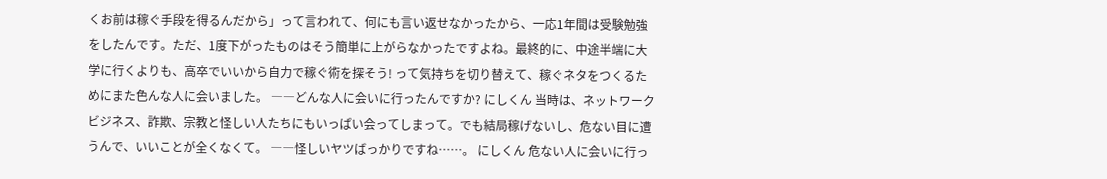くお前は稼ぐ手段を得るんだから」って言われて、何にも言い返せなかったから、一応1年間は受験勉強をしたんです。ただ、1度下がったものはそう簡単に上がらなかったですよね。最終的に、中途半端に大学に行くよりも、高卒でいいから自力で稼ぐ術を探そう! って気持ちを切り替えて、稼ぐネタをつくるためにまた色んな人に会いました。 ――どんな人に会いに行ったんですか? にしくん 当時は、ネットワークビジネス、詐欺、宗教と怪しい人たちにもいっぱい会ってしまって。でも結局稼げないし、危ない目に遭うんで、いいことが全くなくて。 ――怪しいヤツばっかりですね……。 にしくん 危ない人に会いに行っ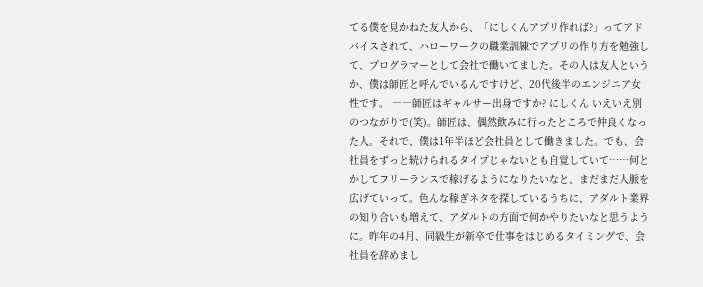てる僕を見かねた友人から、「にしくんアプリ作れば?」ってアドバイスされて、ハローワークの職業訓練でアプリの作り方を勉強して、プログラマーとして会社で働いてました。その人は友人というか、僕は師匠と呼んでいるんですけど、20代後半のエンジニア女性です。 ――師匠はギャルサー出身ですか? にしくん いえいえ別のつながりで(笑)。師匠は、偶然飲みに行ったところで仲良くなった人。それで、僕は1年半ほど会社員として働きました。でも、会社員をずっと続けられるタイプじゃないとも自覚していて……何とかしてフリーランスで稼げるようになりたいなと、まだまだ人脈を広げていって。色んな稼ぎネタを探しているうちに、アダルト業界の知り合いも増えて、アダルトの方面で何かやりたいなと思うように。昨年の4月、同級生が新卒で仕事をはじめるタイミングで、会社員を辞めまし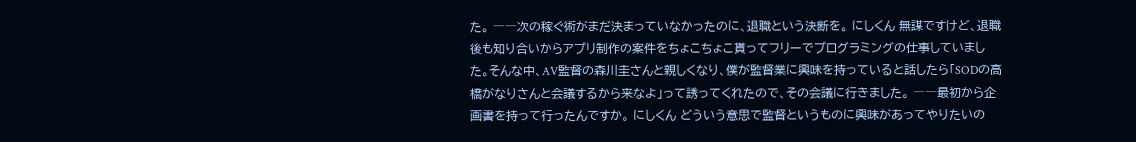た。 ――次の稼ぐ術がまだ決まっていなかったのに、退職という決断を。 にしくん 無謀ですけど、退職後も知り合いからアプリ制作の案件をちょこちょこ貰ってフリーでプログラミングの仕事していました。そんな中、AV監督の森川圭さんと親しくなり、僕が監督業に興味を持っていると話したら「SODの高橋がなりさんと会議するから来なよ」って誘ってくれたので、その会議に行きました。 ――最初から企画書を持って行ったんですか。 にしくん どういう意思で監督というものに興味があってやりたいの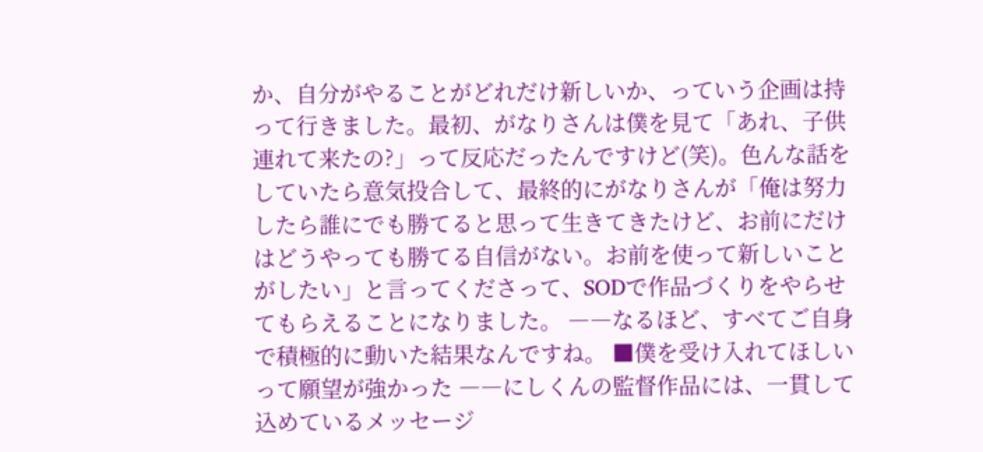か、自分がやることがどれだけ新しいか、っていう企画は持って行きました。最初、がなりさんは僕を見て「あれ、子供連れて来たの?」って反応だったんですけど(笑)。色んな話をしていたら意気投合して、最終的にがなりさんが「俺は努力したら誰にでも勝てると思って生きてきたけど、お前にだけはどうやっても勝てる自信がない。お前を使って新しいことがしたい」と言ってくださって、SODで作品づくりをやらせてもらえることになりました。 ――なるほど、すべてご自身で積極的に動いた結果なんですね。 ■僕を受け入れてほしいって願望が強かった ――にしくんの監督作品には、一貫して込めているメッセージ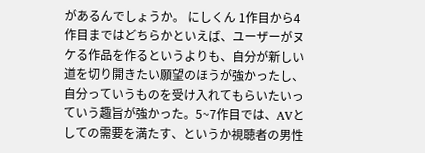があるんでしょうか。 にしくん 1作目から4作目まではどちらかといえば、ユーザーがヌケる作品を作るというよりも、自分が新しい道を切り開きたい願望のほうが強かったし、自分っていうものを受け入れてもらいたいっていう趣旨が強かった。5~7作目では、AVとしての需要を満たす、というか視聴者の男性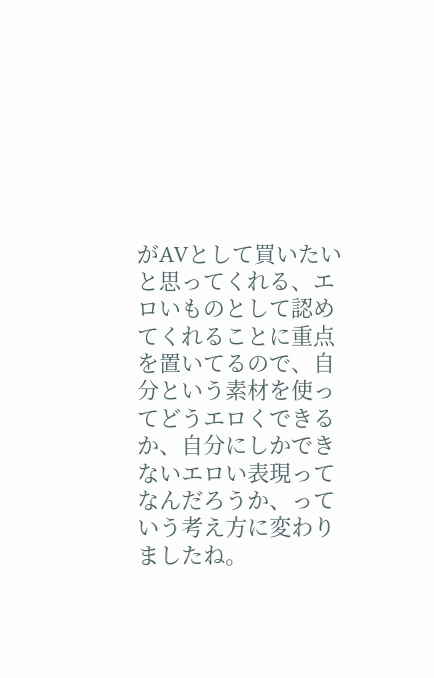がAVとして買いたいと思ってくれる、エロいものとして認めてくれることに重点を置いてるので、自分という素材を使ってどうエロくできるか、自分にしかできないエロい表現ってなんだろうか、っていう考え方に変わりましたね。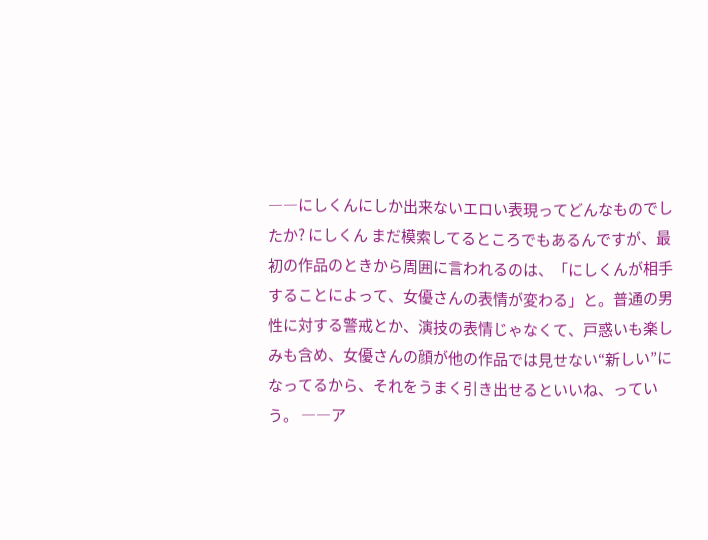――にしくんにしか出来ないエロい表現ってどんなものでしたか? にしくん まだ模索してるところでもあるんですが、最初の作品のときから周囲に言われるのは、「にしくんが相手することによって、女優さんの表情が変わる」と。普通の男性に対する警戒とか、演技の表情じゃなくて、戸惑いも楽しみも含め、女優さんの顔が他の作品では見せない“新しい”になってるから、それをうまく引き出せるといいね、っていう。 ――ア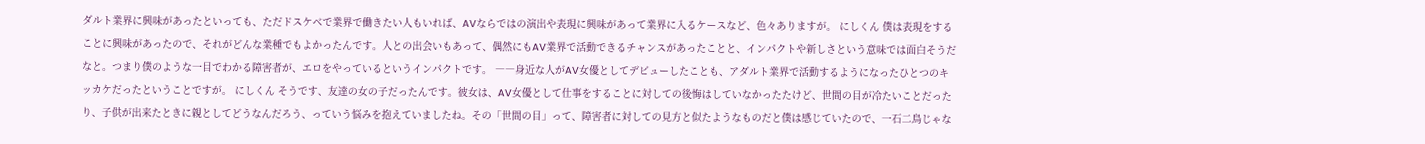ダルト業界に興味があったといっても、ただドスケベで業界で働きたい人もいれば、AVならではの演出や表現に興味があって業界に入るケースなど、色々ありますが。 にしくん 僕は表現をすることに興味があったので、それがどんな業種でもよかったんです。人との出会いもあって、偶然にもAV業界で活動できるチャンスがあったことと、インパクトや新しさという意味では面白そうだなと。つまり僕のような一目でわかる障害者が、エロをやっているというインパクトです。 ――身近な人がAV女優としてデビューしたことも、アダルト業界で活動するようになったひとつのキッカケだったということですが。 にしくん そうです、友達の女の子だったんです。彼女は、AV女優として仕事をすることに対しての後悔はしていなかったたけど、世間の目が冷たいことだったり、子供が出来たときに親としてどうなんだろう、っていう悩みを抱えていましたね。その「世間の目」って、障害者に対しての見方と似たようなものだと僕は感じていたので、一石二鳥じゃな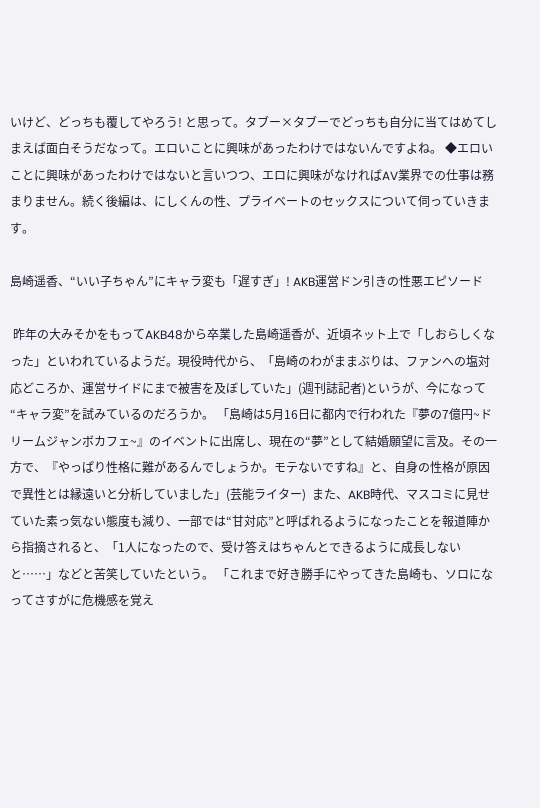いけど、どっちも覆してやろう! と思って。タブー×タブーでどっちも自分に当てはめてしまえば面白そうだなって。エロいことに興味があったわけではないんですよね。 ◆エロいことに興味があったわけではないと言いつつ、エロに興味がなければAV業界での仕事は務まりません。続く後編は、にしくんの性、プライベートのセックスについて伺っていきます。

島崎遥香、“いい子ちゃん”にキャラ変も「遅すぎ」! AKB運営ドン引きの性悪エピソード

 昨年の大みそかをもってAKB48から卒業した島崎遥香が、近頃ネット上で「しおらしくなった」といわれているようだ。現役時代から、「島崎のわがままぶりは、ファンへの塩対応どころか、運営サイドにまで被害を及ぼしていた」(週刊誌記者)というが、今になって“キャラ変”を試みているのだろうか。 「島崎は5月16日に都内で行われた『夢の7億円~ドリームジャンボカフェ~』のイベントに出席し、現在の“夢”として結婚願望に言及。その一方で、『やっぱり性格に難があるんでしょうか。モテないですね』と、自身の性格が原因で異性とは縁遠いと分析していました」(芸能ライター)  また、AKB時代、マスコミに見せていた素っ気ない態度も減り、一部では“甘対応”と呼ばれるようになったことを報道陣から指摘されると、「1人になったので、受け答えはちゃんとできるように成長しないと……」などと苦笑していたという。 「これまで好き勝手にやってきた島崎も、ソロになってさすがに危機感を覚え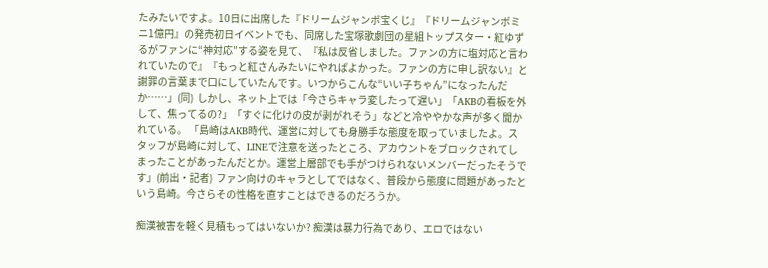たみたいですよ。10日に出席した『ドリームジャンボ宝くじ』『ドリームジャンボミニ1億円』の発売初日イベントでも、同席した宝塚歌劇団の星組トップスター・紅ゆずるがファンに“神対応”する姿を見て、『私は反省しました。ファンの方に塩対応と言われていたので』『もっと紅さんみたいにやればよかった。ファンの方に申し訳ない』と謝罪の言葉まで口にしていたんです。いつからこんな“いい子ちゃん”になったんだか……」(同)  しかし、ネット上では「今さらキャラ変したって遅い」「AKBの看板を外して、焦ってるの?」「すぐに化けの皮が剥がれそう」などと冷ややかな声が多く聞かれている。 「島崎はAKB時代、運営に対しても身勝手な態度を取っていましたよ。スタッフが島崎に対して、LINEで注意を送ったところ、アカウントをブロックされてしまったことがあったんだとか。運営上層部でも手がつけられないメンバーだったそうです」(前出・記者)  ファン向けのキャラとしてではなく、普段から態度に問題があったという島崎。今さらその性格を直すことはできるのだろうか。

痴漢被害を軽く見積もってはいないか? 痴漢は暴力行為であり、エロではない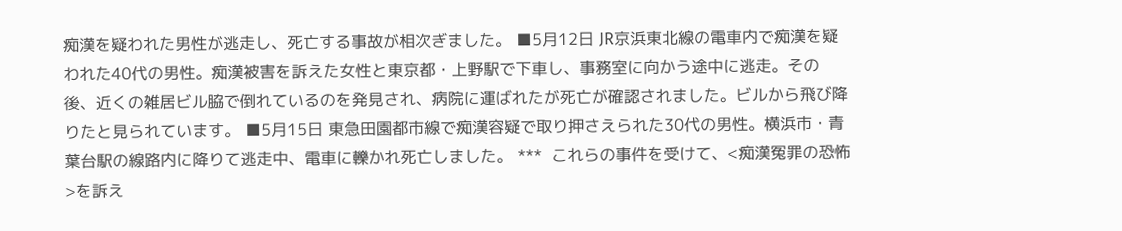痴漢を疑われた男性が逃走し、死亡する事故が相次ぎました。 ■5月12日 JR京浜東北線の電車内で痴漢を疑われた40代の男性。痴漢被害を訴えた女性と東京都・上野駅で下車し、事務室に向かう途中に逃走。その後、近くの雑居ビル脇で倒れているのを発見され、病院に運ばれたが死亡が確認されました。ビルから飛び降りたと見られています。 ■5月15日 東急田園都市線で痴漢容疑で取り押さえられた30代の男性。横浜市・青葉台駅の線路内に降りて逃走中、電車に轢かれ死亡しました。 ***  これらの事件を受けて、<痴漢冤罪の恐怖>を訴え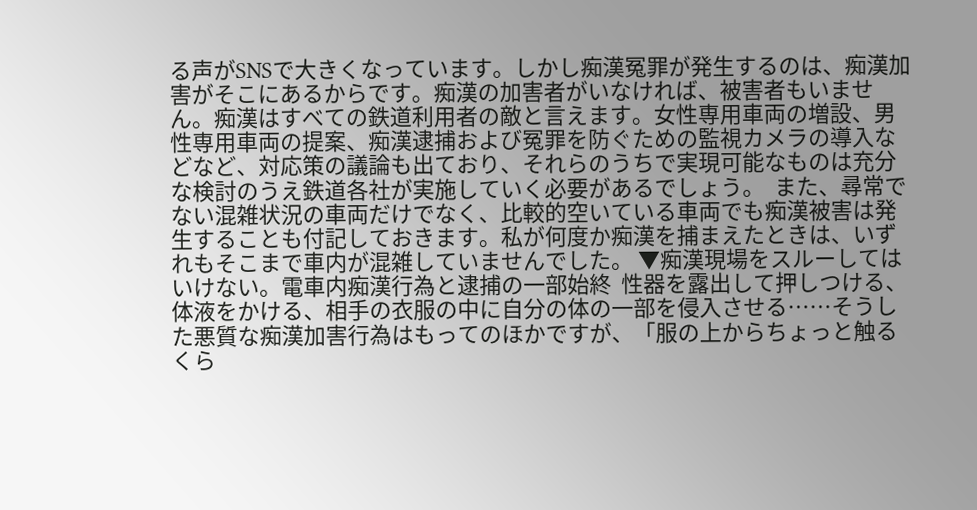る声がSNSで大きくなっています。しかし痴漢冤罪が発生するのは、痴漢加害がそこにあるからです。痴漢の加害者がいなければ、被害者もいません。痴漢はすべての鉄道利用者の敵と言えます。女性専用車両の増設、男性専用車両の提案、痴漢逮捕および冤罪を防ぐための監視カメラの導入などなど、対応策の議論も出ており、それらのうちで実現可能なものは充分な検討のうえ鉄道各社が実施していく必要があるでしょう。  また、尋常でない混雑状況の車両だけでなく、比較的空いている車両でも痴漢被害は発生することも付記しておきます。私が何度か痴漢を捕まえたときは、いずれもそこまで車内が混雑していませんでした。 ▼痴漢現場をスルーしてはいけない。電車内痴漢行為と逮捕の一部始終  性器を露出して押しつける、体液をかける、相手の衣服の中に自分の体の一部を侵入させる……そうした悪質な痴漢加害行為はもってのほかですが、「服の上からちょっと触るくら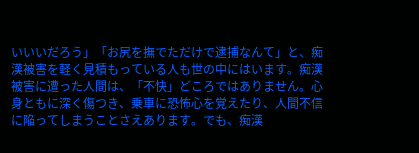いいいだろう」「お尻を撫でただけで逮捕なんて」と、痴漢被害を軽く見積もっている人も世の中にはいます。痴漢被害に遭った人間は、「不快」どころではありません。心身ともに深く傷つき、乗車に恐怖心を覚えたり、人間不信に陥ってしまうことさえあります。でも、痴漢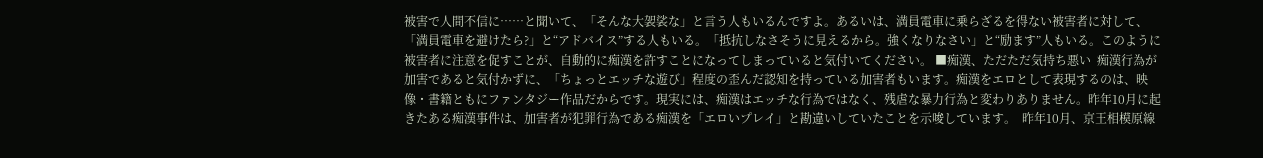被害で人間不信に……と聞いて、「そんな大袈裟な」と言う人もいるんですよ。あるいは、満員電車に乗らざるを得ない被害者に対して、「満員電車を避けたら?」と“アドバイス”する人もいる。「抵抗しなさそうに見えるから。強くなりなさい」と“励ます”人もいる。このように被害者に注意を促すことが、自動的に痴漢を許すことになってしまっていると気付いてください。 ■痴漢、ただただ気持ち悪い  痴漢行為が加害であると気付かずに、「ちょっとエッチな遊び」程度の歪んだ認知を持っている加害者もいます。痴漢をエロとして表現するのは、映像・書籍ともにファンタジー作品だからです。現実には、痴漢はエッチな行為ではなく、残虐な暴力行為と変わりありません。昨年10月に起きたある痴漢事件は、加害者が犯罪行為である痴漢を「エロいプレイ」と勘違いしていたことを示唆しています。  昨年10月、京王相模原線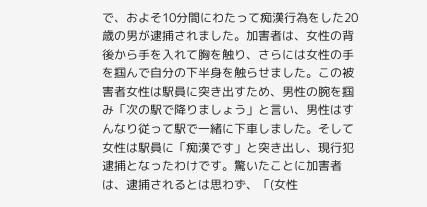で、およそ10分間にわたって痴漢行為をした20歳の男が逮捕されました。加害者は、女性の背後から手を入れて胸を触り、さらには女性の手を掴んで自分の下半身を触らせました。この被害者女性は駅員に突き出すため、男性の腕を掴み「次の駅で降りましょう」と言い、男性はすんなり従って駅で一緒に下車しました。そして女性は駅員に「痴漢です」と突き出し、現行犯逮捕となったわけです。驚いたことに加害者は、逮捕されるとは思わず、「(女性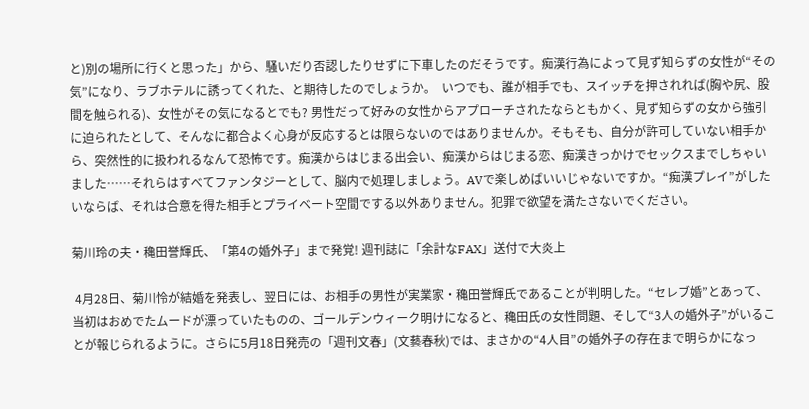と)別の場所に行くと思った」から、騒いだり否認したりせずに下車したのだそうです。痴漢行為によって見ず知らずの女性が“その気”になり、ラブホテルに誘ってくれた、と期待したのでしょうか。  いつでも、誰が相手でも、スイッチを押されれば(胸や尻、股間を触られる)、女性がその気になるとでも? 男性だって好みの女性からアプローチされたならともかく、見ず知らずの女から強引に迫られたとして、そんなに都合よく心身が反応するとは限らないのではありませんか。そもそも、自分が許可していない相手から、突然性的に扱われるなんて恐怖です。痴漢からはじまる出会い、痴漢からはじまる恋、痴漢きっかけでセックスまでしちゃいました……それらはすべてファンタジーとして、脳内で処理しましょう。AVで楽しめばいいじゃないですか。“痴漢プレイ”がしたいならば、それは合意を得た相手とプライベート空間でする以外ありません。犯罪で欲望を満たさないでください。

菊川玲の夫・穐田誉輝氏、「第4の婚外子」まで発覚! 週刊誌に「余計なFAX」送付で大炎上

 4月28日、菊川怜が結婚を発表し、翌日には、お相手の男性が実業家・穐田誉輝氏であることが判明した。“セレブ婚”とあって、当初はおめでたムードが漂っていたものの、ゴールデンウィーク明けになると、穐田氏の女性問題、そして“3人の婚外子”がいることが報じられるように。さらに5月18日発売の「週刊文春」(文藝春秋)では、まさかの“4人目”の婚外子の存在まで明らかになっ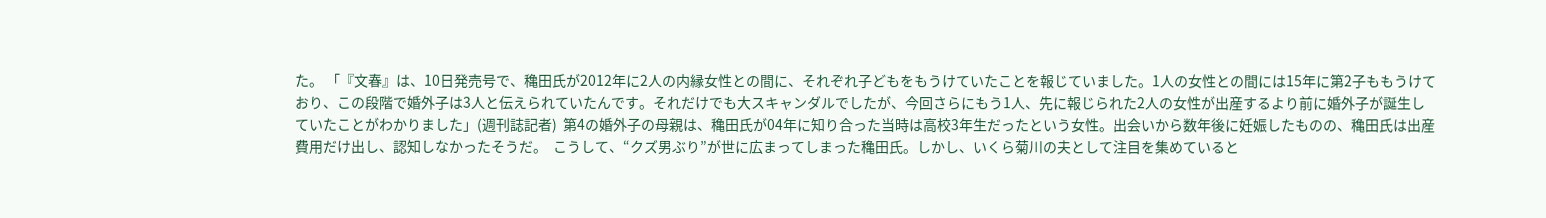た。 「『文春』は、10日発売号で、穐田氏が2012年に2人の内縁女性との間に、それぞれ子どもをもうけていたことを報じていました。1人の女性との間には15年に第2子ももうけており、この段階で婚外子は3人と伝えられていたんです。それだけでも大スキャンダルでしたが、今回さらにもう1人、先に報じられた2人の女性が出産するより前に婚外子が誕生していたことがわかりました」(週刊誌記者)  第4の婚外子の母親は、穐田氏が04年に知り合った当時は高校3年生だったという女性。出会いから数年後に妊娠したものの、穐田氏は出産費用だけ出し、認知しなかったそうだ。  こうして、“クズ男ぶり”が世に広まってしまった穐田氏。しかし、いくら菊川の夫として注目を集めていると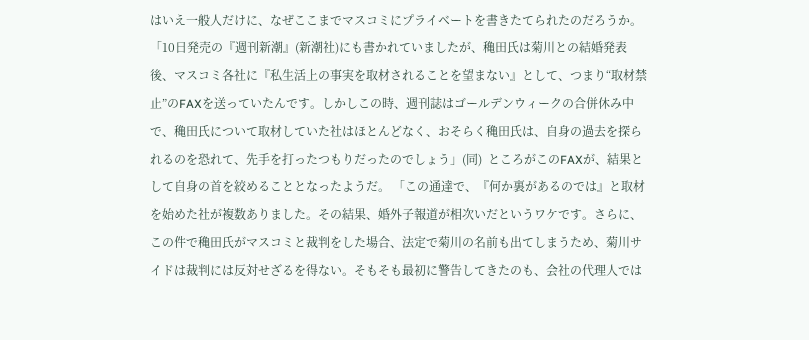はいえ一般人だけに、なぜここまでマスコミにプライベートを書きたてられたのだろうか。 「10日発売の『週刊新潮』(新潮社)にも書かれていましたが、穐田氏は菊川との結婚発表後、マスコミ各社に『私生活上の事実を取材されることを望まない』として、つまり“取材禁止”のFAXを送っていたんです。しかしこの時、週刊誌はゴールデンウィークの合併休み中で、穐田氏について取材していた社はほとんどなく、おそらく穐田氏は、自身の過去を探られるのを恐れて、先手を打ったつもりだったのでしょう」(同)  ところがこのFAXが、結果として自身の首を絞めることとなったようだ。 「この通達で、『何か裏があるのでは』と取材を始めた社が複数ありました。その結果、婚外子報道が相次いだというワケです。さらに、この件で穐田氏がマスコミと裁判をした場合、法定で菊川の名前も出てしまうため、菊川サイドは裁判には反対せざるを得ない。そもそも最初に警告してきたのも、会社の代理人では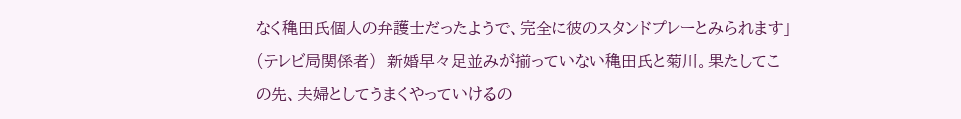なく穐田氏個人の弁護士だったようで、完全に彼のスタンドプレーとみられます」(テレビ局関係者)  新婚早々足並みが揃っていない穐田氏と菊川。果たしてこの先、夫婦としてうまくやっていけるの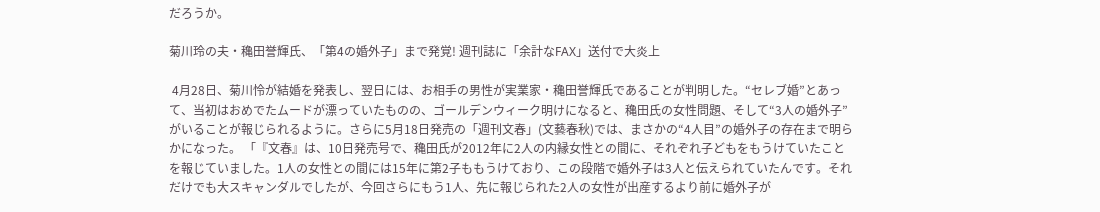だろうか。

菊川玲の夫・穐田誉輝氏、「第4の婚外子」まで発覚! 週刊誌に「余計なFAX」送付で大炎上

 4月28日、菊川怜が結婚を発表し、翌日には、お相手の男性が実業家・穐田誉輝氏であることが判明した。“セレブ婚”とあって、当初はおめでたムードが漂っていたものの、ゴールデンウィーク明けになると、穐田氏の女性問題、そして“3人の婚外子”がいることが報じられるように。さらに5月18日発売の「週刊文春」(文藝春秋)では、まさかの“4人目”の婚外子の存在まで明らかになった。 「『文春』は、10日発売号で、穐田氏が2012年に2人の内縁女性との間に、それぞれ子どもをもうけていたことを報じていました。1人の女性との間には15年に第2子ももうけており、この段階で婚外子は3人と伝えられていたんです。それだけでも大スキャンダルでしたが、今回さらにもう1人、先に報じられた2人の女性が出産するより前に婚外子が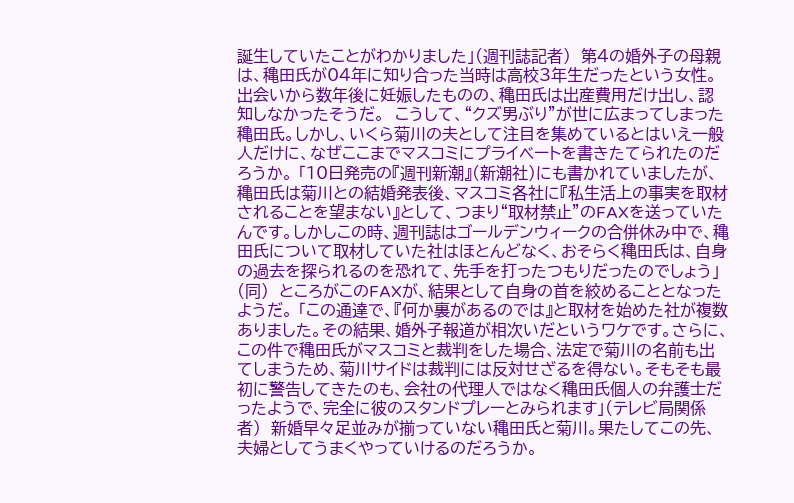誕生していたことがわかりました」(週刊誌記者)  第4の婚外子の母親は、穐田氏が04年に知り合った当時は高校3年生だったという女性。出会いから数年後に妊娠したものの、穐田氏は出産費用だけ出し、認知しなかったそうだ。  こうして、“クズ男ぶり”が世に広まってしまった穐田氏。しかし、いくら菊川の夫として注目を集めているとはいえ一般人だけに、なぜここまでマスコミにプライベートを書きたてられたのだろうか。 「10日発売の『週刊新潮』(新潮社)にも書かれていましたが、穐田氏は菊川との結婚発表後、マスコミ各社に『私生活上の事実を取材されることを望まない』として、つまり“取材禁止”のFAXを送っていたんです。しかしこの時、週刊誌はゴールデンウィークの合併休み中で、穐田氏について取材していた社はほとんどなく、おそらく穐田氏は、自身の過去を探られるのを恐れて、先手を打ったつもりだったのでしょう」(同)  ところがこのFAXが、結果として自身の首を絞めることとなったようだ。 「この通達で、『何か裏があるのでは』と取材を始めた社が複数ありました。その結果、婚外子報道が相次いだというワケです。さらに、この件で穐田氏がマスコミと裁判をした場合、法定で菊川の名前も出てしまうため、菊川サイドは裁判には反対せざるを得ない。そもそも最初に警告してきたのも、会社の代理人ではなく穐田氏個人の弁護士だったようで、完全に彼のスタンドプレーとみられます」(テレビ局関係者)  新婚早々足並みが揃っていない穐田氏と菊川。果たしてこの先、夫婦としてうまくやっていけるのだろうか。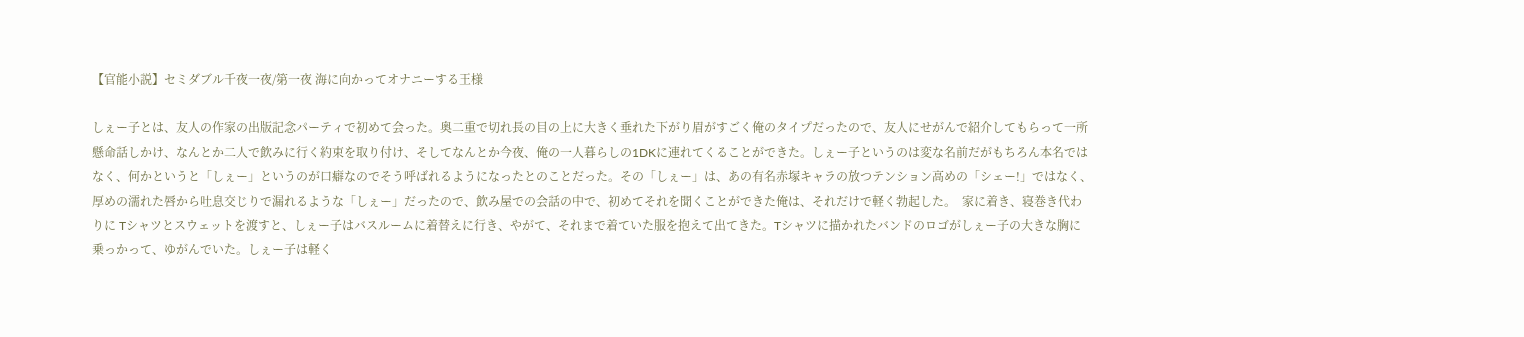【官能小説】セミダブル千夜一夜/第一夜 海に向かってオナニーする王様

しぇー子とは、友人の作家の出版記念パーティで初めて会った。奥二重で切れ長の目の上に大きく垂れた下がり眉がすごく俺のタイプだったので、友人にせがんで紹介してもらって一所懸命話しかけ、なんとか二人で飲みに行く約束を取り付け、そしてなんとか今夜、俺の一人暮らしの1DKに連れてくることができた。しぇー子というのは変な名前だがもちろん本名ではなく、何かというと「しぇー」というのが口癖なのでそう呼ばれるようになったとのことだった。その「しぇー」は、あの有名赤塚キャラの放つテンション高めの「シェー!」ではなく、厚めの濡れた唇から吐息交じりで漏れるような「しぇー」だったので、飲み屋での会話の中で、初めてそれを聞くことができた俺は、それだけで軽く勃起した。  家に着き、寝巻き代わりに Tシャツとスウェットを渡すと、しぇー子はバスルームに着替えに行き、やがて、それまで着ていた服を抱えて出てきた。Tシャツに描かれたバンドのロゴがしぇー子の大きな胸に乗っかって、ゆがんでいた。しぇー子は軽く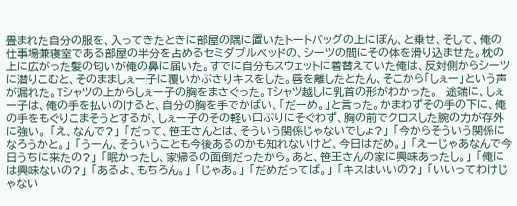畳まれた自分の服を、入ってきたときに部屋の隅に置いたトートバッグの上にぽん、と乗せ、そして、俺の仕事場兼寝室である部屋の半分を占めるセミダブルベッドの、シーツの間にその体を滑り込ませた。枕の上に広がった髪の匂いが俺の鼻に届いた。すでに自分もスウェットに着替えていた俺は、反対側からシーツに潜りこむと、そのまましぇー子に覆いかぶさりキスをした。唇を離したとたん、そこから「しぇー」という声が漏れた。Tシャツの上からしぇー子の胸をまさぐった。Tシャツ越しに乳首の形がわかった。  途端に、しぇー子は、俺の手を払いのけると、自分の胸を手でかばい、「だーめ。」と言った。かまわずその手の下に、俺の手をもぐりこまそうとするが、しぇー子のその軽い口ぶりにそぐわず、胸の前でクロスした腕の力が存外に強い。 「え、なんで?」 「だって、笹王さんとは、そういう関係じゃないでしょ?」 「今からそういう関係になろうかと。」 「うーん、そういうことも今後あるのかも知れないけど、今日はだめ。」 「えーじゃあなんで今日うちに来たの?」 「眠かったし、家帰るの面倒だったから。あと、笹王さんの家に興味あったし。」 「俺には興味ないの?」 「あるよ、もちろん。」 「じゃあ。」 「だめだってば。」 「キスはいいの?」 「いいってわけじゃない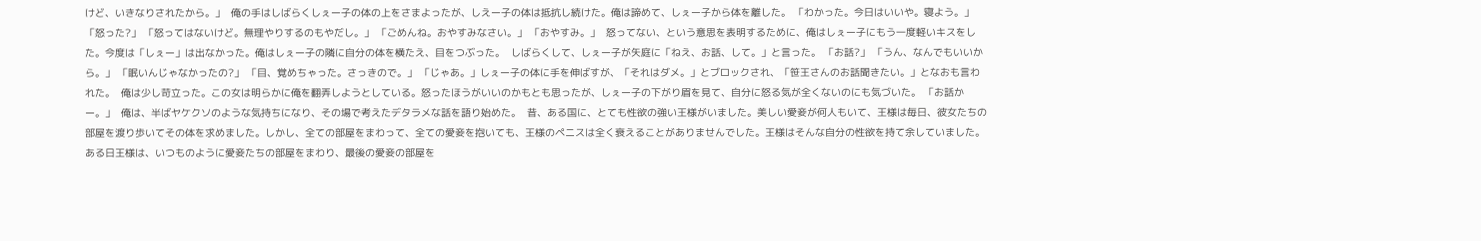けど、いきなりされたから。」  俺の手はしばらくしぇー子の体の上をさまよったが、しえー子の体は抵抗し続けた。俺は諦めて、しぇー子から体を離した。 「わかった。今日はいいや。寝よう。」 「怒った?」 「怒ってはないけど。無理やりするのもやだし。」 「ごめんね。おやすみなさい。」 「おやすみ。」  怒ってない、という意思を表明するために、俺はしぇー子にもう一度軽いキスをした。今度は「しぇー」は出なかった。俺はしぇー子の隣に自分の体を横たえ、目をつぶった。  しばらくして、しぇー子が矢庭に「ねえ、お話、して。」と言った。 「お話?」 「うん、なんでもいいから。」 「眠いんじゃなかったの?」 「目、覚めちゃった。さっきので。」 「じゃあ。」しぇー子の体に手を伸ばすが、「それはダメ。」とブロックされ、「笹王さんのお話聞きたい。」となおも言われた。  俺は少し苛立った。この女は明らかに俺を翻弄しようとしている。怒ったほうがいいのかもとも思ったが、しぇー子の下がり眉を見て、自分に怒る気が全くないのにも気づいた。 「お話かー。」  俺は、半ばヤケクソのような気持ちになり、その場で考えたデタラメな話を語り始めた。  昔、ある国に、とても性欲の強い王様がいました。美しい愛妾が何人もいて、王様は毎日、彼女たちの部屋を渡り歩いてその体を求めました。しかし、全ての部屋をまわって、全ての愛妾を抱いても、王様のペニスは全く衰えることがありませんでした。王様はそんな自分の性欲を持て余していました。  ある日王様は、いつものように愛妾たちの部屋をまわり、最後の愛妾の部屋を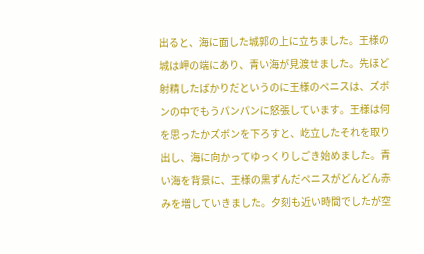出ると、海に面した城郭の上に立ちました。王様の城は岬の端にあり、青い海が見渡せました。先ほど射精したばかりだというのに王様のペニスは、ズボンの中でもうパンパンに怒張しています。王様は何を思ったかズボンを下ろすと、屹立したそれを取り出し、海に向かってゆっくりしごき始めました。青い海を背景に、王様の黒ずんだペニスがどんどん赤みを増していきました。夕刻も近い時間でしたが空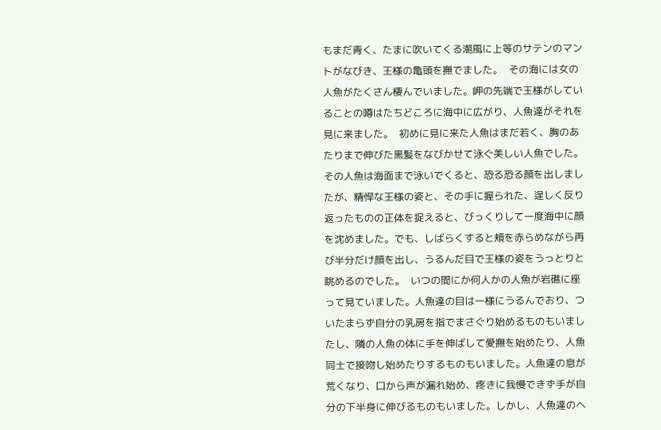もまだ青く、たまに吹いてくる潮風に上等のサテンのマントがなびき、王様の亀頭を撫でました。  その海には女の人魚がたくさん棲んでいました。岬の先端で王様がしていることの噂はたちどころに海中に広がり、人魚達がそれを見に来ました。  初めに見に来た人魚はまだ若く、胸のあたりまで伸びた黒髪をなびかせて泳ぐ美しい人魚でした。その人魚は海面まで泳いでくると、恐る恐る顔を出しましたが、精悍な王様の姿と、その手に握られた、逞しく反り返ったものの正体を捉えると、びっくりして一度海中に顔を沈めました。でも、しばらくすると頬を赤らめながら再び半分だけ顔を出し、うるんだ目で王様の姿をうっとりと眺めるのでした。  いつの間にか何人かの人魚が岩礁に座って見ていました。人魚達の目は一様にうるんでおり、ついたまらず自分の乳房を指でまさぐり始めるものもいましたし、隣の人魚の体に手を伸ばして愛撫を始めたり、人魚同士で接吻し始めたりするものもいました。人魚達の息が荒くなり、口から声が漏れ始め、疼きに我慢できず手が自分の下半身に伸びるものもいました。しかし、人魚達のへ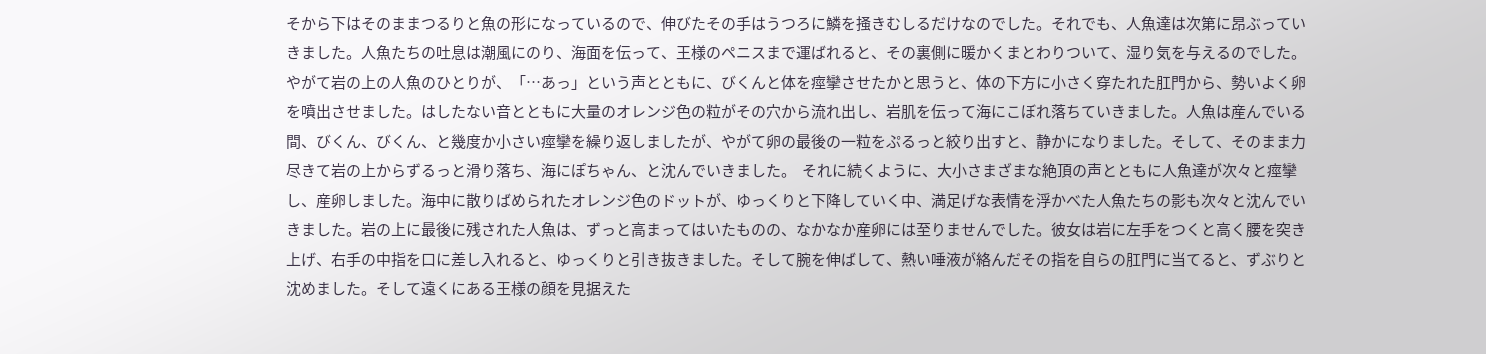そから下はそのままつるりと魚の形になっているので、伸びたその手はうつろに鱗を掻きむしるだけなのでした。それでも、人魚達は次第に昂ぶっていきました。人魚たちの吐息は潮風にのり、海面を伝って、王様のペニスまで運ばれると、その裏側に暖かくまとわりついて、湿り気を与えるのでした。  やがて岩の上の人魚のひとりが、「…あっ」という声とともに、びくんと体を痙攣させたかと思うと、体の下方に小さく穿たれた肛門から、勢いよく卵を噴出させました。はしたない音とともに大量のオレンジ色の粒がその穴から流れ出し、岩肌を伝って海にこぼれ落ちていきました。人魚は産んでいる間、びくん、びくん、と幾度か小さい痙攣を繰り返しましたが、やがて卵の最後の一粒をぷるっと絞り出すと、静かになりました。そして、そのまま力尽きて岩の上からずるっと滑り落ち、海にぽちゃん、と沈んでいきました。  それに続くように、大小さまざまな絶頂の声とともに人魚達が次々と痙攣し、産卵しました。海中に散りばめられたオレンジ色のドットが、ゆっくりと下降していく中、満足げな表情を浮かべた人魚たちの影も次々と沈んでいきました。岩の上に最後に残された人魚は、ずっと高まってはいたものの、なかなか産卵には至りませんでした。彼女は岩に左手をつくと高く腰を突き上げ、右手の中指を口に差し入れると、ゆっくりと引き抜きました。そして腕を伸ばして、熱い唾液が絡んだその指を自らの肛門に当てると、ずぶりと沈めました。そして遠くにある王様の顔を見据えた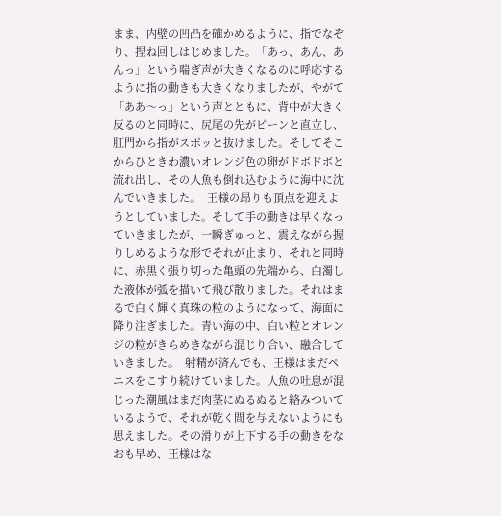まま、内壁の凹凸を確かめるように、指でなぞり、捏ね回しはじめました。「あっ、あん、あんっ」という喘ぎ声が大きくなるのに呼応するように指の動きも大きくなりましたが、やがて「ああ〜っ」という声とともに、背中が大きく反るのと同時に、尻尾の先がピーンと直立し、肛門から指がスポッと抜けました。そしてそこからひときわ濃いオレンジ色の卵がドボドボと流れ出し、その人魚も倒れ込むように海中に沈んでいきました。  王様の昂りも頂点を迎えようとしていました。そして手の動きは早くなっていきましたが、一瞬ぎゅっと、震えながら握りしめるような形でそれが止まり、それと同時に、赤黒く張り切った亀頭の先端から、白濁した液体が弧を描いて飛び散りました。それはまるで白く輝く真珠の粒のようになって、海面に降り注ぎました。青い海の中、白い粒とオレンジの粒がきらめきながら混じり合い、融合していきました。  射精が済んでも、王様はまだペニスをこすり続けていました。人魚の吐息が混じった潮風はまだ肉茎にぬるぬると絡みついているようで、それが乾く間を与えないようにも思えました。その滑りが上下する手の動きをなおも早め、王様はな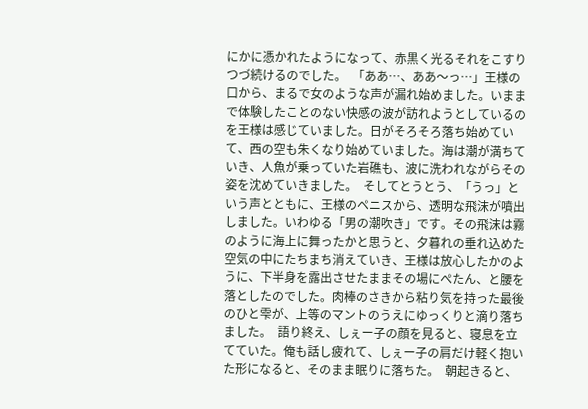にかに憑かれたようになって、赤黒く光るそれをこすりつづ続けるのでした。  「ああ…、ああ〜っ…」王様の口から、まるで女のような声が漏れ始めました。いままで体験したことのない快感の波が訪れようとしているのを王様は感じていました。日がそろそろ落ち始めていて、西の空も朱くなり始めていました。海は潮が満ちていき、人魚が乗っていた岩礁も、波に洗われながらその姿を沈めていきました。  そしてとうとう、「うっ」という声とともに、王様のペニスから、透明な飛沫が噴出しました。いわゆる「男の潮吹き」です。その飛沫は霧のように海上に舞ったかと思うと、夕暮れの垂れ込めた空気の中にたちまち消えていき、王様は放心したかのように、下半身を露出させたままその場にぺたん、と腰を落としたのでした。肉棒のさきから粘り気を持った最後のひと雫が、上等のマントのうえにゆっくりと滴り落ちました。  語り終え、しぇー子の顔を見ると、寝息を立てていた。俺も話し疲れて、しぇー子の肩だけ軽く抱いた形になると、そのまま眠りに落ちた。  朝起きると、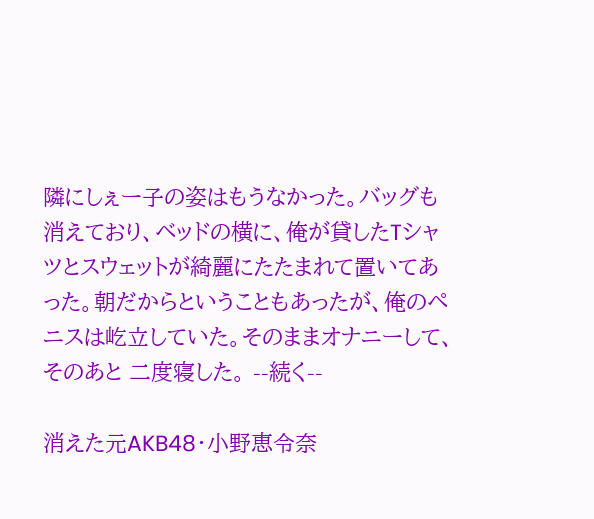隣にしぇー子の姿はもうなかった。バッグも消えており、ベッドの横に、俺が貸したTシャツとスウェットが綺麗にたたまれて置いてあった。朝だからということもあったが、俺のペニスは屹立していた。そのままオナニーして、そのあと 二度寝した。 --続く--

消えた元AKB48・小野恵令奈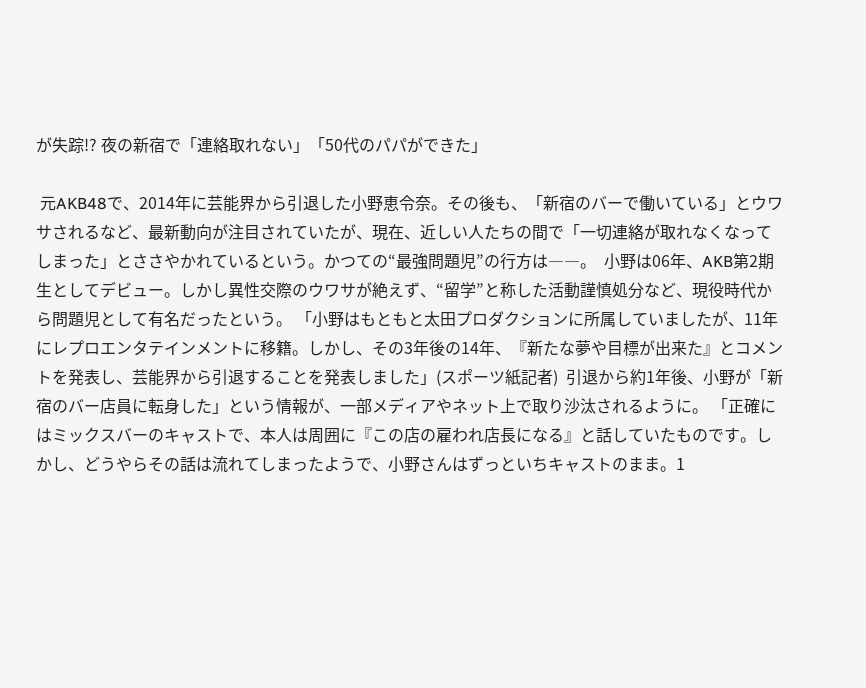が失踪!? 夜の新宿で「連絡取れない」「50代のパパができた」

 元AKB48で、2014年に芸能界から引退した小野恵令奈。その後も、「新宿のバーで働いている」とウワサされるなど、最新動向が注目されていたが、現在、近しい人たちの間で「一切連絡が取れなくなってしまった」とささやかれているという。かつての“最強問題児”の行方は――。  小野は06年、AKB第2期生としてデビュー。しかし異性交際のウワサが絶えず、“留学”と称した活動謹慎処分など、現役時代から問題児として有名だったという。 「小野はもともと太田プロダクションに所属していましたが、11年にレプロエンタテインメントに移籍。しかし、その3年後の14年、『新たな夢や目標が出来た』とコメントを発表し、芸能界から引退することを発表しました」(スポーツ紙記者)  引退から約1年後、小野が「新宿のバー店員に転身した」という情報が、一部メディアやネット上で取り沙汰されるように。 「正確にはミックスバーのキャストで、本人は周囲に『この店の雇われ店長になる』と話していたものです。しかし、どうやらその話は流れてしまったようで、小野さんはずっといちキャストのまま。1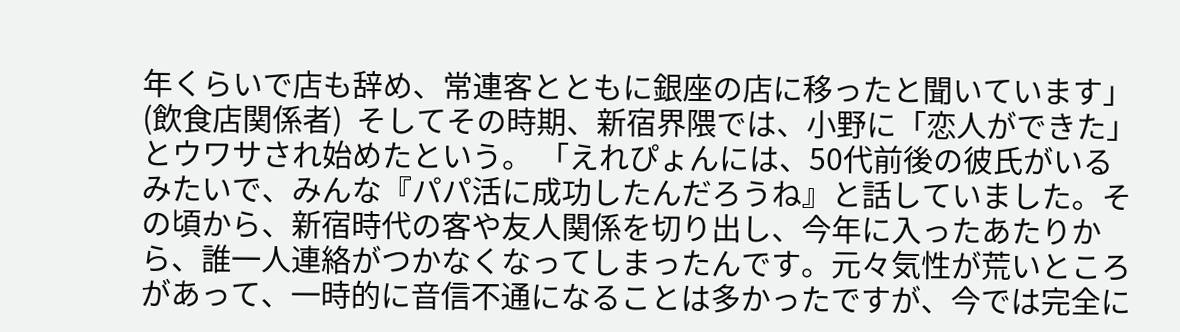年くらいで店も辞め、常連客とともに銀座の店に移ったと聞いています」(飲食店関係者)  そしてその時期、新宿界隈では、小野に「恋人ができた」とウワサされ始めたという。 「えれぴょんには、50代前後の彼氏がいるみたいで、みんな『パパ活に成功したんだろうね』と話していました。その頃から、新宿時代の客や友人関係を切り出し、今年に入ったあたりから、誰一人連絡がつかなくなってしまったんです。元々気性が荒いところがあって、一時的に音信不通になることは多かったですが、今では完全に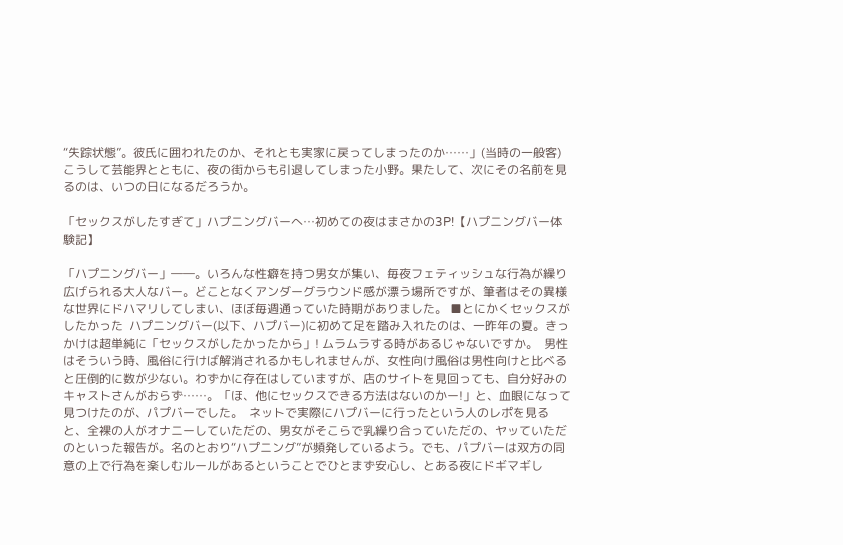“失踪状態”。彼氏に囲われたのか、それとも実家に戻ってしまったのか……」(当時の一般客)  こうして芸能界とともに、夜の街からも引退してしまった小野。果たして、次にその名前を見るのは、いつの日になるだろうか。

「セックスがしたすぎて」ハプニングバーへ…初めての夜はまさかの3P!【ハプニングバー体験記】

「ハプニングバー」――。いろんな性癖を持つ男女が集い、毎夜フェティッシュな行為が繰り広げられる大人なバー。どことなくアンダーグラウンド感が漂う場所ですが、筆者はその異様な世界にドハマリしてしまい、ほぼ毎週通っていた時期がありました。 ■とにかくセックスがしたかった  ハプニングバー(以下、ハプバー)に初めて足を踏み入れたのは、一昨年の夏。きっかけは超単純に「セックスがしたかったから」! ムラムラする時があるじゃないですか。  男性はそういう時、風俗に行けば解消されるかもしれませんが、女性向け風俗は男性向けと比べると圧倒的に数が少ない。わずかに存在はしていますが、店のサイトを見回っても、自分好みのキャストさんがおらず……。「ほ、他にセックスできる方法はないのかー!」と、血眼になって見つけたのが、パプバーでした。  ネットで実際にハプバーに行ったという人のレポを見ると、全裸の人がオナニーしていただの、男女がそこらで乳繰り合っていただの、ヤッていただのといった報告が。名のとおり“ハプニング”が頻発しているよう。でも、パプバーは双方の同意の上で行為を楽しむルールがあるということでひとまず安心し、とある夜にドギマギし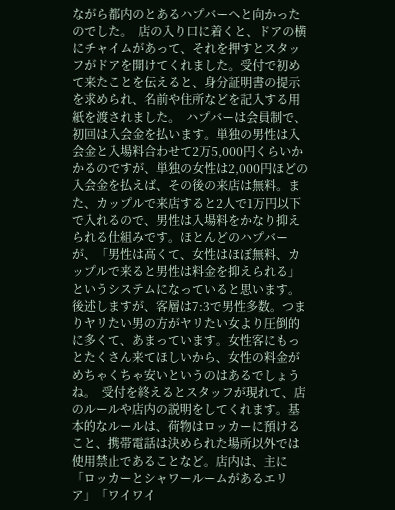ながら都内のとあるハプバーへと向かったのでした。  店の入り口に着くと、ドアの横にチャイムがあって、それを押すとスタッフがドアを開けてくれました。受付で初めて来たことを伝えると、身分証明書の提示を求められ、名前や住所などを記入する用紙を渡されました。  ハプバーは会員制で、初回は入会金を払います。単独の男性は入会金と入場料合わせて2万5,000円くらいかかるのですが、単独の女性は2,000円ほどの入会金を払えば、その後の来店は無料。また、カップルで来店すると2人で1万円以下で入れるので、男性は入場料をかなり抑えられる仕組みです。ほとんどのハプバーが、「男性は高くて、女性はほぼ無料、カップルで来ると男性は料金を抑えられる」というシステムになっていると思います。後述しますが、客層は7:3で男性多数。つまりヤリたい男の方がヤリたい女より圧倒的に多くて、あまっています。女性客にもっとたくさん来てほしいから、女性の料金がめちゃくちゃ安いというのはあるでしょうね。  受付を終えるとスタッフが現れて、店のルールや店内の説明をしてくれます。基本的なルールは、荷物はロッカーに預けること、携帯電話は決められた場所以外では使用禁止であることなど。店内は、主に「ロッカーとシャワールームがあるエリア」「ワイワイ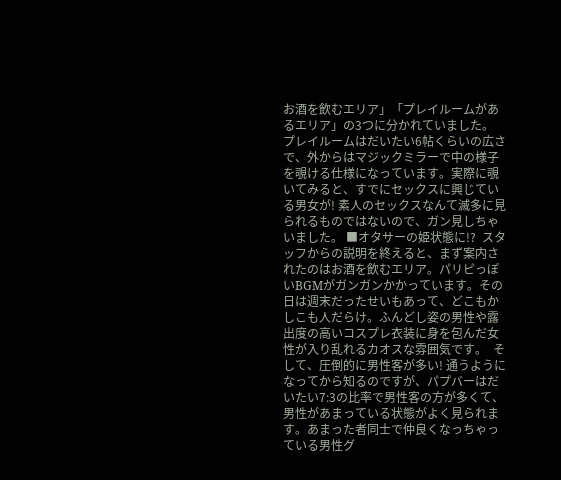お酒を飲むエリア」「プレイルームがあるエリア」の3つに分かれていました。  プレイルームはだいたい6帖くらいの広さで、外からはマジックミラーで中の様子を覗ける仕様になっています。実際に覗いてみると、すでにセックスに興じている男女が! 素人のセックスなんて滅多に見られるものではないので、ガン見しちゃいました。 ■オタサーの姫状態に!?  スタッフからの説明を終えると、まず案内されたのはお酒を飲むエリア。パリピっぽいBGMがガンガンかかっています。その日は週末だったせいもあって、どこもかしこも人だらけ。ふんどし姿の男性や露出度の高いコスプレ衣装に身を包んだ女性が入り乱れるカオスな雰囲気です。  そして、圧倒的に男性客が多い! 通うようになってから知るのですが、パプバーはだいたい7:3の比率で男性客の方が多くて、男性があまっている状態がよく見られます。あまった者同士で仲良くなっちゃっている男性グ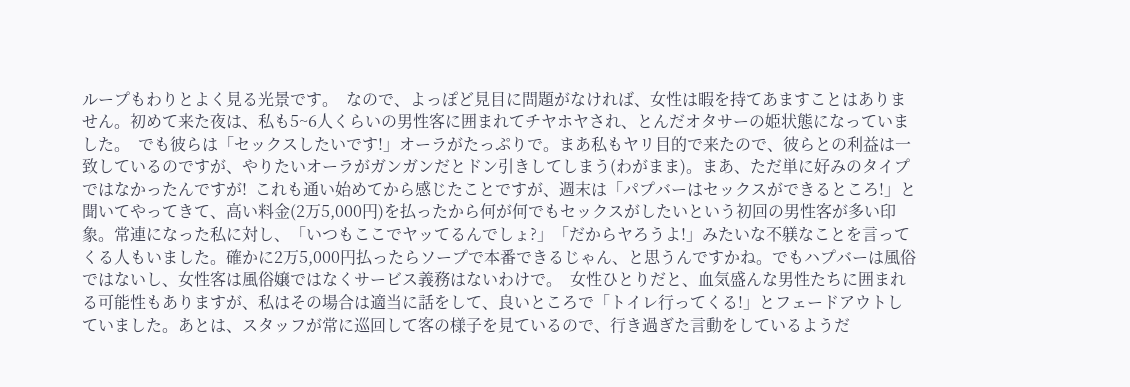ループもわりとよく見る光景です。  なので、よっぽど見目に問題がなければ、女性は暇を持てあますことはありません。初めて来た夜は、私も5~6人くらいの男性客に囲まれてチヤホヤされ、とんだオタサーの姫状態になっていました。  でも彼らは「セックスしたいです!」オーラがたっぷりで。まあ私もヤリ目的で来たので、彼らとの利益は一致しているのですが、やりたいオーラがガンガンだとドン引きしてしまう(わがまま)。まあ、ただ単に好みのタイプではなかったんですが!  これも通い始めてから感じたことですが、週末は「パプバーはセックスができるところ!」と聞いてやってきて、高い料金(2万5,000円)を払ったから何が何でもセックスがしたいという初回の男性客が多い印象。常連になった私に対し、「いつもここでヤッてるんでしょ?」「だからヤろうよ!」みたいな不躾なことを言ってくる人もいました。確かに2万5,000円払ったらソープで本番できるじゃん、と思うんですかね。でもハプバーは風俗ではないし、女性客は風俗嬢ではなくサービス義務はないわけで。  女性ひとりだと、血気盛んな男性たちに囲まれる可能性もありますが、私はその場合は適当に話をして、良いところで「トイレ行ってくる!」とフェードアウトしていました。あとは、スタッフが常に巡回して客の様子を見ているので、行き過ぎた言動をしているようだ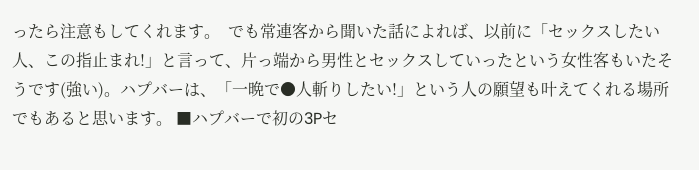ったら注意もしてくれます。  でも常連客から聞いた話によれば、以前に「セックスしたい人、この指止まれ!」と言って、片っ端から男性とセックスしていったという女性客もいたそうです(強い)。ハプバーは、「一晩で●人斬りしたい!」という人の願望も叶えてくれる場所でもあると思います。 ■ハプバーで初の3Pセ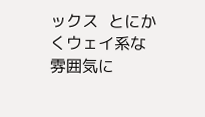ックス  とにかくウェイ系な雰囲気に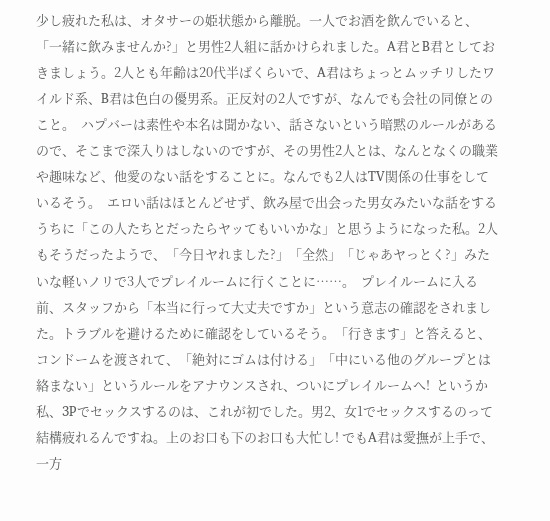少し疲れた私は、オタサーの姫状態から離脱。一人でお酒を飲んでいると、「一緒に飲みませんか?」と男性2人組に話かけられました。A君とB君としておきましょう。2人とも年齢は20代半ばくらいで、A君はちょっとムッチリしたワイルド系、B君は色白の優男系。正反対の2人ですが、なんでも会社の同僚とのこと。  ハプバーは素性や本名は聞かない、話さないという暗黙のルールがあるので、そこまで深入りはしないのですが、その男性2人とは、なんとなくの職業や趣味など、他愛のない話をすることに。なんでも2人はTV関係の仕事をしているそう。  エロい話はほとんどせず、飲み屋で出会った男女みたいな話をするうちに「この人たちとだったらヤッてもいいかな」と思うようになった私。2人もそうだったようで、「今日ヤれました?」「全然」「じゃあヤっとく?」みたいな軽いノリで3人でプレイルームに行くことに……。  プレイルームに入る前、スタッフから「本当に行って大丈夫ですか」という意志の確認をされました。トラブルを避けるために確認をしているそう。「行きます」と答えると、コンドームを渡されて、「絶対にゴムは付ける」「中にいる他のグループとは絡まない」というルールをアナウンスされ、ついにプレイルームへ!  というか私、3Pでセックスするのは、これが初でした。男2、女1でセックスするのって結構疲れるんですね。上のお口も下のお口も大忙し! でもA君は愛撫が上手で、一方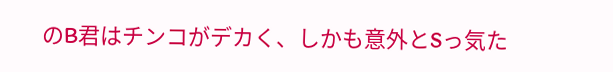のB君はチンコがデカく、しかも意外とSっ気た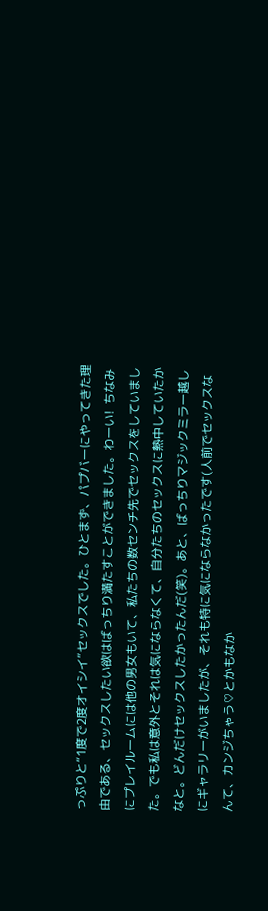っぷりと“1度で2度オイシイ”セックスでした。ひとまず、パプバーにやってきた理由である、セックスしたい欲はばっちり満たすことができました。わーい!  ちなみにプレイルームには他の男女もいて、私たちの数センチ先でセックスをしていました。でも私は意外とそれは気にならなくて、自分たちのセックスに熱中していたかなと。どんだけセックスしたかったんだ(笑)。あと、ばっちりマジックミラー越しにギャラリーがいましたが、それも特に気にならなかったです(人前でセックスなんて、カンジちゃう♡とかもなか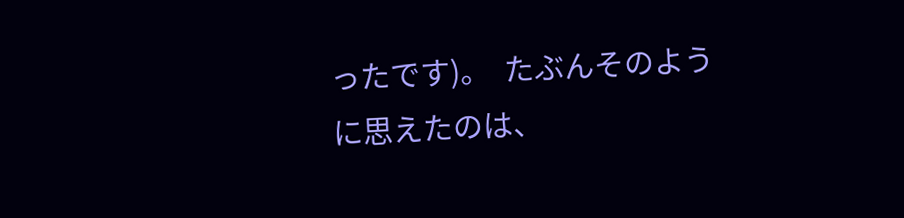ったです)。  たぶんそのように思えたのは、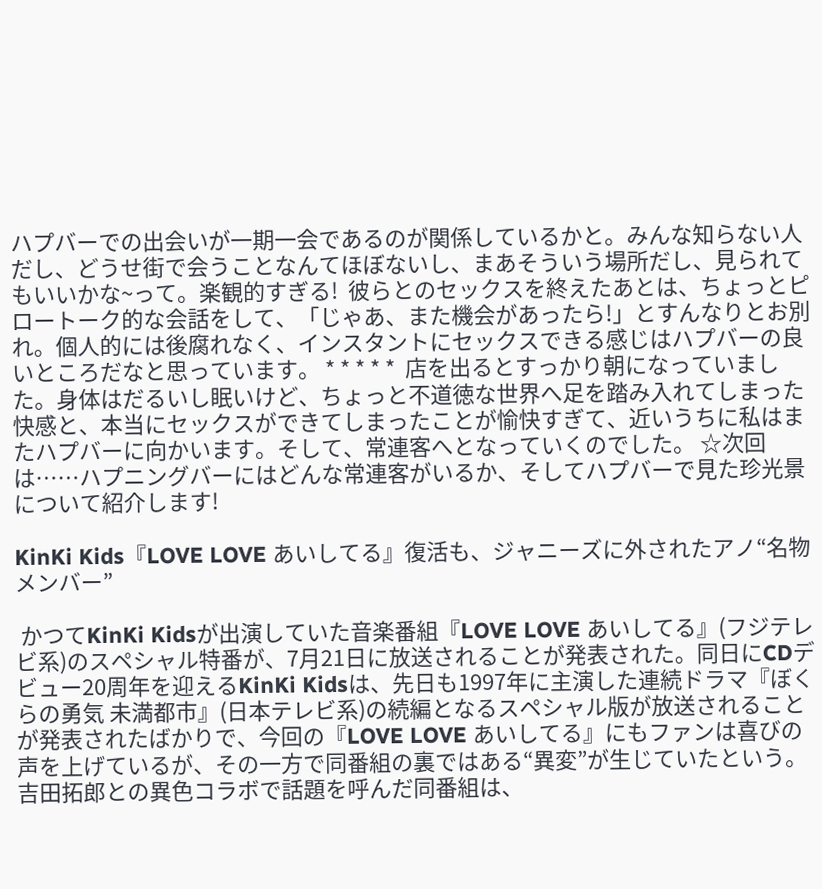ハプバーでの出会いが一期一会であるのが関係しているかと。みんな知らない人だし、どうせ街で会うことなんてほぼないし、まあそういう場所だし、見られてもいいかな~って。楽観的すぎる!  彼らとのセックスを終えたあとは、ちょっとピロートーク的な会話をして、「じゃあ、また機会があったら!」とすんなりとお別れ。個人的には後腐れなく、インスタントにセックスできる感じはハプバーの良いところだなと思っています。 * * * * *  店を出るとすっかり朝になっていました。身体はだるいし眠いけど、ちょっと不道徳な世界へ足を踏み入れてしまった快感と、本当にセックスができてしまったことが愉快すぎて、近いうちに私はまたハプバーに向かいます。そして、常連客へとなっていくのでした。 ☆次回は……ハプニングバーにはどんな常連客がいるか、そしてハプバーで見た珍光景について紹介します!

KinKi Kids『LOVE LOVE あいしてる』復活も、ジャニーズに外されたアノ“名物メンバー”

 かつてKinKi Kidsが出演していた音楽番組『LOVE LOVE あいしてる』(フジテレビ系)のスペシャル特番が、7月21日に放送されることが発表された。同日にCDデビュー20周年を迎えるKinKi Kidsは、先日も1997年に主演した連続ドラマ『ぼくらの勇気 未満都市』(日本テレビ系)の続編となるスペシャル版が放送されることが発表されたばかりで、今回の『LOVE LOVE あいしてる』にもファンは喜びの声を上げているが、その一方で同番組の裏ではある“異変”が生じていたという。  吉田拓郎との異色コラボで話題を呼んだ同番組は、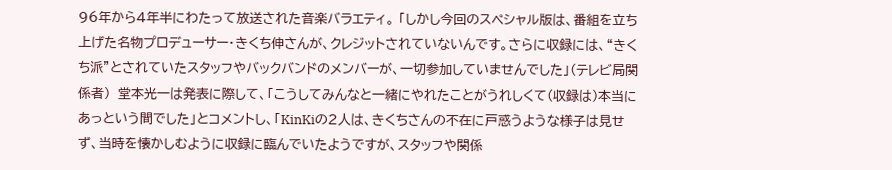96年から4年半にわたって放送された音楽バラエティ。 「しかし今回のスペシャル版は、番組を立ち上げた名物プロデューサー・きくち伸さんが、クレジットされていないんです。さらに収録には、“きくち派”とされていたスタッフやバックバンドのメンバーが、一切参加していませんでした」(テレビ局関係者)  堂本光一は発表に際して、「こうしてみんなと一緒にやれたことがうれしくて(収録は)本当にあっという間でした」とコメントし、「KinKiの2人は、きくちさんの不在に戸惑うような様子は見せず、当時を懐かしむように収録に臨んでいたようですが、スタッフや関係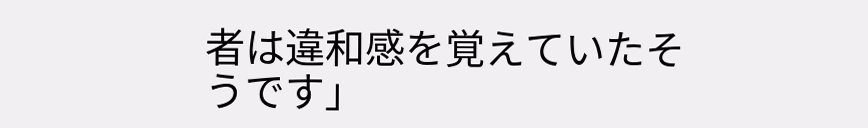者は違和感を覚えていたそうです」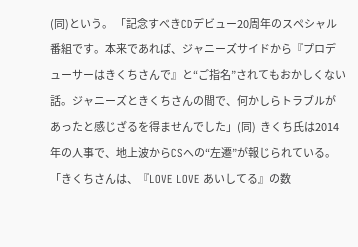(同)という。 「記念すべきCDデビュー20周年のスペシャル番組です。本来であれば、ジャニーズサイドから『プロデューサーはきくちさんで』と“ご指名”されてもおかしくない話。ジャニーズときくちさんの間で、何かしらトラブルがあったと感じざるを得ませんでした」(同)  きくち氏は2014年の人事で、地上波からCSへの“左遷”が報じられている。 「きくちさんは、『LOVE LOVE あいしてる』の数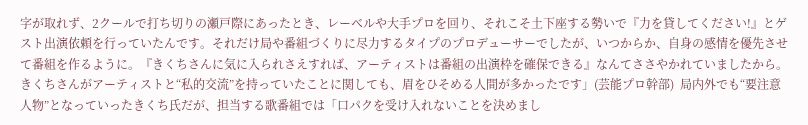字が取れず、2クールで打ち切りの瀬戸際にあったとき、レーベルや大手プロを回り、それこそ土下座する勢いで『力を貸してください!』とゲスト出演依頼を行っていたんです。それだけ局や番組づくりに尽力するタイプのプロデューサーでしたが、いつからか、自身の感情を優先させて番組を作るように。『きくちさんに気に入られさえすれば、アーティストは番組の出演枠を確保できる』なんてささやかれていましたから。きくちさんがアーティストと“私的交流”を持っていたことに関しても、眉をひそめる人間が多かったです」(芸能プロ幹部)  局内外でも“要注意人物”となっていったきくち氏だが、担当する歌番組では「口パクを受け入れないことを決めまし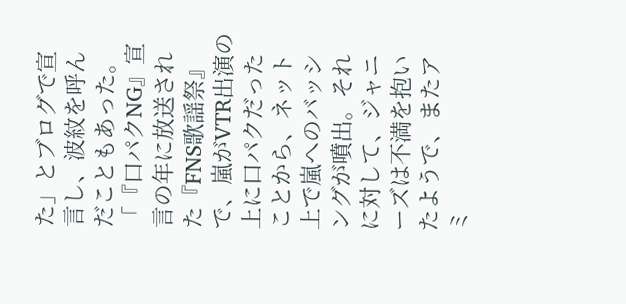た」とブログで宣言し、波紋を呼んだこともあった。 「『口パクNG』宣言の年に放送された『FNS歌謡祭』で、嵐がVTR出演の上に口パクだったことから、ネット上で嵐へのバッシングが噴出。それに対して、ジャニーズは不満を抱いたようで、またアミ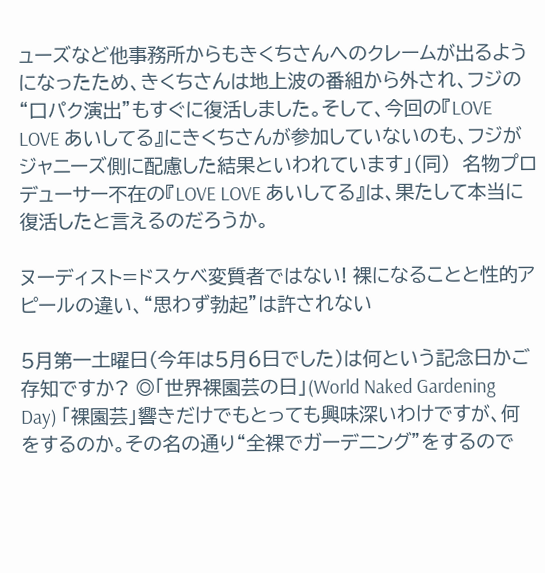ューズなど他事務所からもきくちさんへのクレームが出るようになったため、きくちさんは地上波の番組から外され、フジの“口パク演出”もすぐに復活しました。そして、今回の『LOVE LOVE あいしてる』にきくちさんが参加していないのも、フジがジャニーズ側に配慮した結果といわれています」(同)  名物プロデューサー不在の『LOVE LOVE あいしてる』は、果たして本当に復活したと言えるのだろうか。

ヌーディスト=ドスケベ変質者ではない! 裸になることと性的アピールの違い、“思わず勃起”は許されない

5月第一土曜日(今年は5月6日でした)は何という記念日かご存知ですか? ◎「世界裸園芸の日」(World Naked Gardening Day) 「裸園芸」響きだけでもとっても興味深いわけですが、何をするのか。その名の通り“全裸でガーデニング”をするので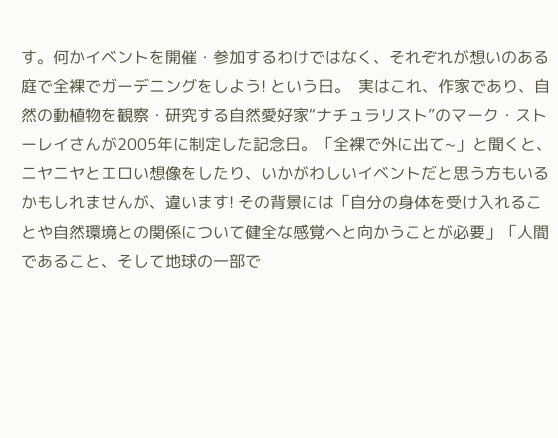す。何かイベントを開催・参加するわけではなく、それぞれが想いのある庭で全裸でガーデニングをしよう! という日。  実はこれ、作家であり、自然の動植物を観察・研究する自然愛好家“ナチュラリスト”のマーク・ストーレイさんが2005年に制定した記念日。「全裸で外に出て~」と聞くと、ニヤニヤとエロい想像をしたり、いかがわしいイベントだと思う方もいるかもしれませんが、違います! その背景には「自分の身体を受け入れることや自然環境との関係について健全な感覚へと向かうことが必要」「人間であること、そして地球の一部で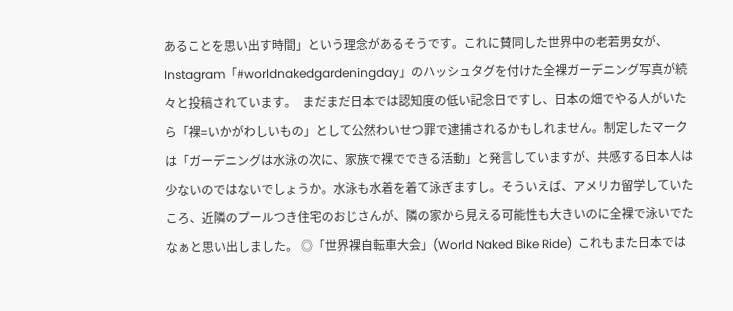あることを思い出す時間」という理念があるそうです。これに賛同した世界中の老若男女が、Instagram「#worldnakedgardeningday」のハッシュタグを付けた全裸ガーデニング写真が続々と投稿されています。  まだまだ日本では認知度の低い記念日ですし、日本の畑でやる人がいたら「裸=いかがわしいもの」として公然わいせつ罪で逮捕されるかもしれません。制定したマークは「ガーデニングは水泳の次に、家族で裸でできる活動」と発言していますが、共感する日本人は少ないのではないでしょうか。水泳も水着を着て泳ぎますし。そういえば、アメリカ留学していたころ、近隣のプールつき住宅のおじさんが、隣の家から見える可能性も大きいのに全裸で泳いでたなぁと思い出しました。 ◎「世界裸自転車大会」(World Naked Bike Ride)  これもまた日本では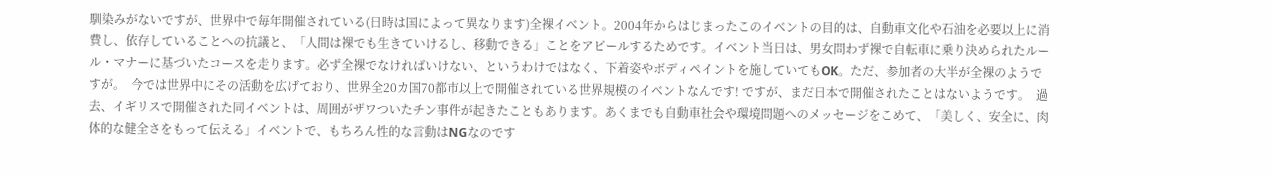馴染みがないですが、世界中で毎年開催されている(日時は国によって異なります)全裸イベント。2004年からはじまったこのイベントの目的は、自動車文化や石油を必要以上に消費し、依存していることへの抗議と、「人間は裸でも生きていけるし、移動できる」ことをアピールするためです。イベント当日は、男女問わず裸で自転車に乗り決められたルール・マナーに基づいたコースを走ります。必ず全裸でなければいけない、というわけではなく、下着姿やボディペイントを施していてもOK。ただ、参加者の大半が全裸のようですが。  今では世界中にその活動を広げており、世界全20カ国70都市以上で開催されている世界規模のイベントなんです! ですが、まだ日本で開催されたことはないようです。  過去、イギリスで開催された同イベントは、周囲がザワついたチン事件が起きたこともあります。あくまでも自動車社会や環境問題へのメッセージをこめて、「美しく、安全に、肉体的な健全さをもって伝える」イベントで、もちろん性的な言動はNGなのです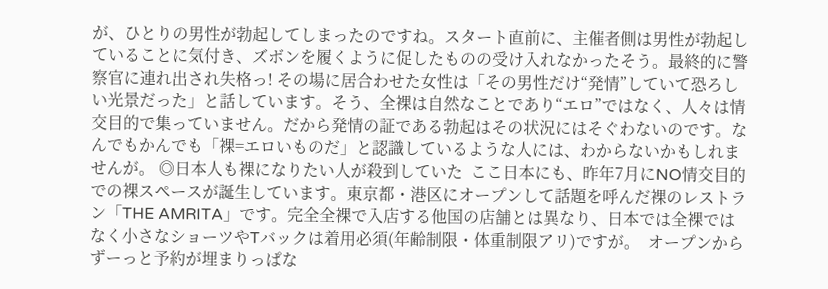が、ひとりの男性が勃起してしまったのですね。スタート直前に、主催者側は男性が勃起していることに気付き、ズボンを履くように促したものの受け入れなかったそう。最終的に警察官に連れ出され失格っ! その場に居合わせた女性は「その男性だけ“発情”していて恐ろしい光景だった」と話しています。そう、全裸は自然なことであり“エロ”ではなく、人々は情交目的で集っていません。だから発情の証である勃起はその状況にはそぐわないのです。なんでもかんでも「裸=エロいものだ」と認識しているような人には、わからないかもしれませんが。 ◎日本人も裸になりたい人が殺到していた  ここ日本にも、昨年7月にNO情交目的での裸スペースが誕生しています。東京都・港区にオープンして話題を呼んだ裸のレストラン「THE AMRITA」です。完全全裸で入店する他国の店舗とは異なり、日本では全裸ではなく小さなショーツやTバックは着用必須(年齢制限・体重制限アリ)ですが。  オープンからずーっと予約が埋まりっぱな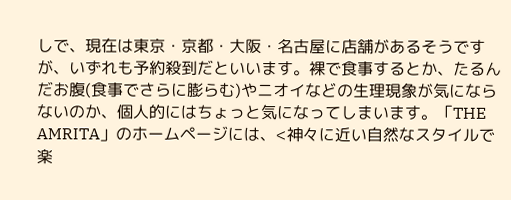しで、現在は東京・京都・大阪・名古屋に店舗があるそうですが、いずれも予約殺到だといいます。裸で食事するとか、たるんだお腹(食事でさらに膨らむ)やニオイなどの生理現象が気にならないのか、個人的にはちょっと気になってしまいます。「THE AMRITA」のホームページには、<神々に近い自然なスタイルで楽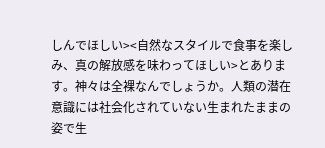しんでほしい><自然なスタイルで食事を楽しみ、真の解放感を味わってほしい>とあります。神々は全裸なんでしょうか。人類の潜在意識には社会化されていない生まれたままの姿で生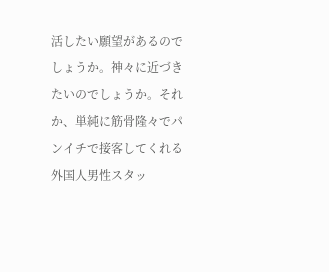活したい願望があるのでしょうか。神々に近づきたいのでしょうか。それか、単純に筋骨隆々でパンイチで接客してくれる外国人男性スタッ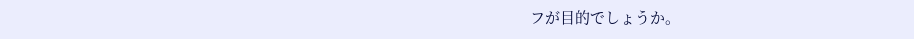フが目的でしょうか。